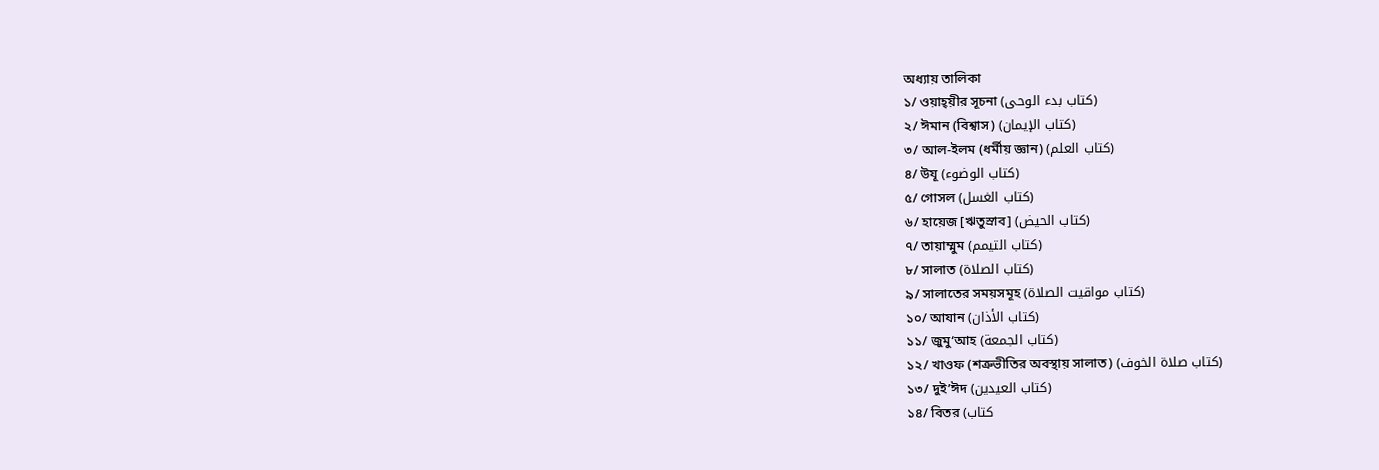অধ্যায় তালিকা
১/ ওয়াহ্‌য়ীর সূচনা (كتاب بدء الوحى)
২/ ঈমান (বিশ্বাস) (كتاب الإيمان)
৩/ আল-ইলম (ধর্মীয় জ্ঞান) (كتاب العلم)
৪/ উযূ (كتاب الوضوء)
৫/ গোসল (كتاب الغسل)
৬/ হায়েজ [ঋতুস্রাব] (كتاب الحيض)
৭/ তায়াম্মুম (كتاب التيمم)
৮/ সালাত (كتاب الصلاة)
৯/ সালাতের সময়সমূহ (كتاب مواقيت الصلاة)
১০/ আযান (كتاب الأذان)
১১/ জুমু‘আহ (كتاب الجمعة)
১২/ খাওফ (শত্রুভীতির অবস্থায় সালাত) (كتاب صلاة الخوف)
১৩/ দুই’ঈদ (كتاب العيدين)
১৪/ বিতর (كتاب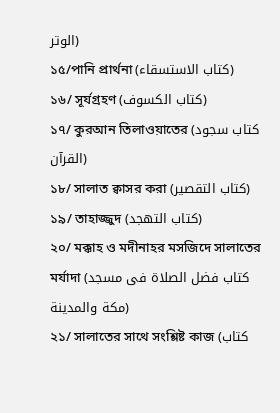الوتر)
১৫/পানি প্রার্থনা (كتاب الاستسقاء)
১৬/ সূর্যগ্রহণ (كتاب الكسوف)
১৭/ কুরআন তিলাওয়াতের (كتاب سجود القرآن)
১৮/ সালাত ক্বাসর করা (كتاب التقصير)
১৯/ তাহাজ্জুদ (كتاب التهجد)
২০/ মক্কাহ ও মদীনাহর মসজিদে সালাতের মর্যাদা (كتاب فضل الصلاة فى مسجد مكة والمدينة)
২১/ সালাতের সাথে সংশ্লিষ্ট কাজ (كتاب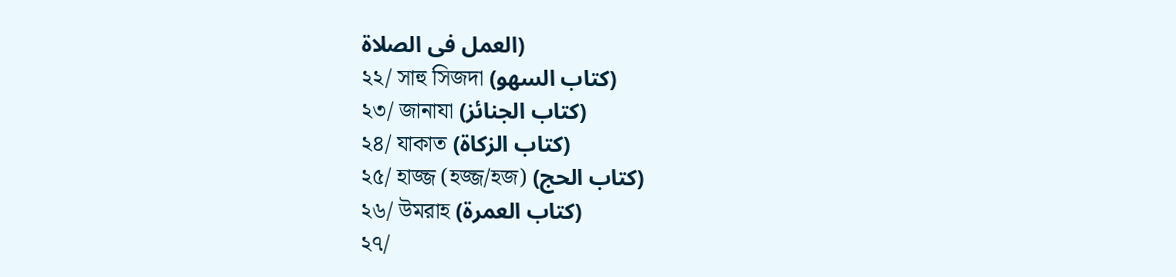العمل فى الصلاة)
২২/ সাহু সিজদা (كتاب السهو)
২৩/ জানাযা (كتاب الجنائز)
২৪/ যাকাত (كتاب الزكاة)
২৫/ হাজ্জ (হজ্জ/হজ) (كتاب الحج)
২৬/ উমরাহ (كتاب العمرة)
২৭/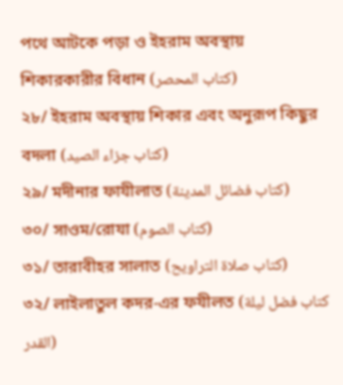পথে আটকে পড়া ও ইহরাম অবস্থায় শিকারকারীর বিধান (كتاب المحصر)
২৮/ ইহরাম অবস্থায় শিকার এবং অনুরূপ কিছুর বদলা (كتاب جزاء الصيد)
২৯/ মদীনার ফাযীলাত (كتاب فضائل المدينة)
৩০/ সাওম/রোযা (كتاب الصوم)
৩১/ তারাবীহর সালাত (كتاب صلاة التراويح)
৩২/ লাইলাতুল কদর-এর ফযীলত (كتاب فضل ليلة القدر)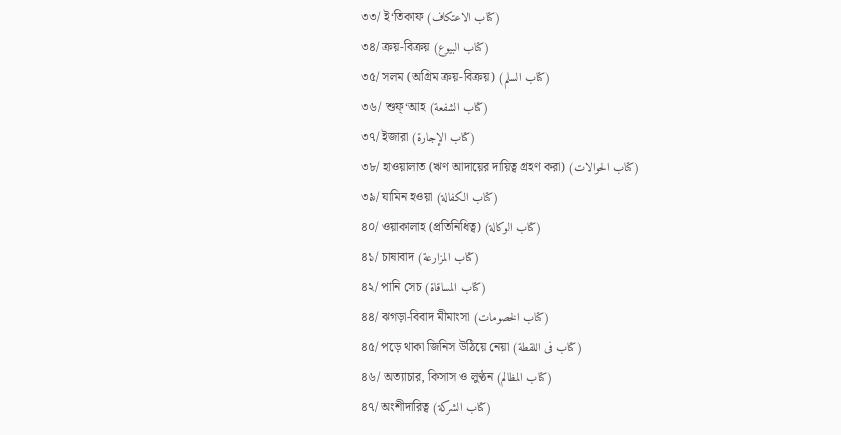৩৩/ ই‘তিকাফ (كتاب الاعتكاف)
৩৪/ ক্রয়-বিক্রয় (كتاب البيوع)
৩৫/ সলম (অগ্রিম ক্রয়-বিক্রয়) (كتاب السلم)
৩৬/ শুফ্‘আহ (كتاب الشفعة)
৩৭/ ইজারা (كتاب الإجارة)
৩৮/ হাওয়ালাত (ঋণ আদায়ের দায়িত্ব গ্রহণ করা) (كتاب الحوالات)
৩৯/ যামিন হওয়া (كتاب الكفالة)
৪০/ ওয়াকালাহ (প্রতিনিধিত্ব) (كتاب الوكالة)
৪১/ চাষাবাদ (كتاب المزارعة)
৪২/ পানি সেচ (كتاب المساقاة)
৪৪/ ঝগড়া-বিবাদ মীমাংসা (كتاب الخصومات)
৪৫/ পড়ে থাকা জিনিস উঠিয়ে নেয়া (كتاب فى اللقطة)
৪৬/ অত্যাচার, কিসাস ও লুণ্ঠন (كتاب المظالم)
৪৭/ অংশীদারিত্ব (كتاب الشركة)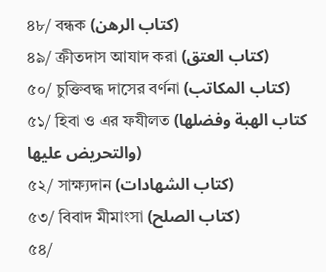৪৮/ বন্ধক (كتاب الرهن)
৪৯/ ক্রীতদাস আযাদ করা (كتاب العتق)
৫০/ চুক্তিবদ্ধ দাসের বর্ণনা (كتاب المكاتب)
৫১/ হিবা ও এর ফযীলত (كتاب الهبة وفضلها والتحريض عليها)
৫২/ সাক্ষ্যদান (كتاب الشهادات)
৫৩/ বিবাদ মীমাংসা (كتاب الصلح)
৫৪/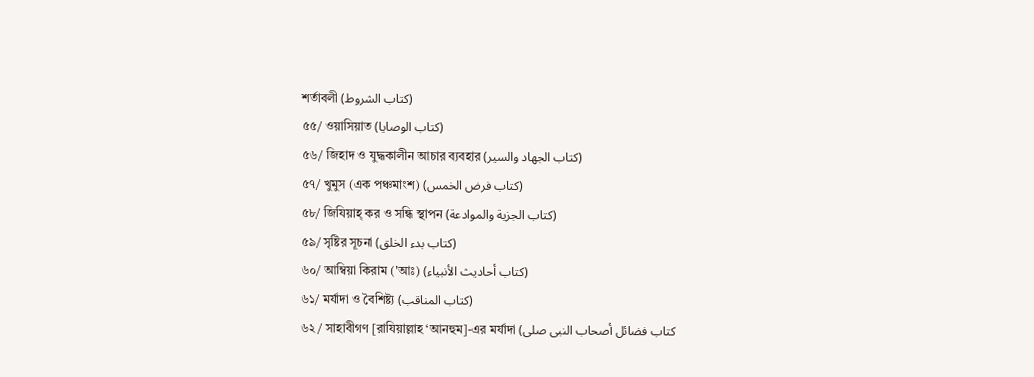শর্তাবলী (كتاب الشروط)
৫৫/ ওয়াসিয়াত (كتاب الوصايا)
৫৬/ জিহাদ ও যুদ্ধকালীন আচার ব্যবহার (كتاب الجهاد والسير)
৫৭/ খুমুস (এক পঞ্চমাংশ) (كتاب فرض الخمس)
৫৮/ জিযিয়াহ্‌ কর ও সন্ধি স্থাপন (كتاب الجزية والموادعة)
৫৯/ সৃষ্টির সূচনা (كتاب بدء الخلق)
৬০/ আম্বিয়া কিরাম ('আঃ) (كتاب أحاديث الأنبياء)
৬১/ মর্যাদা ও বৈশিষ্ট্য (كتاب المناقب)
৬২/ সাহাবীগণ [রাযিয়াল্লাহ ‘আনহুম]-এর মর্যাদা (كتاب فضائل أصحاب النبى صلى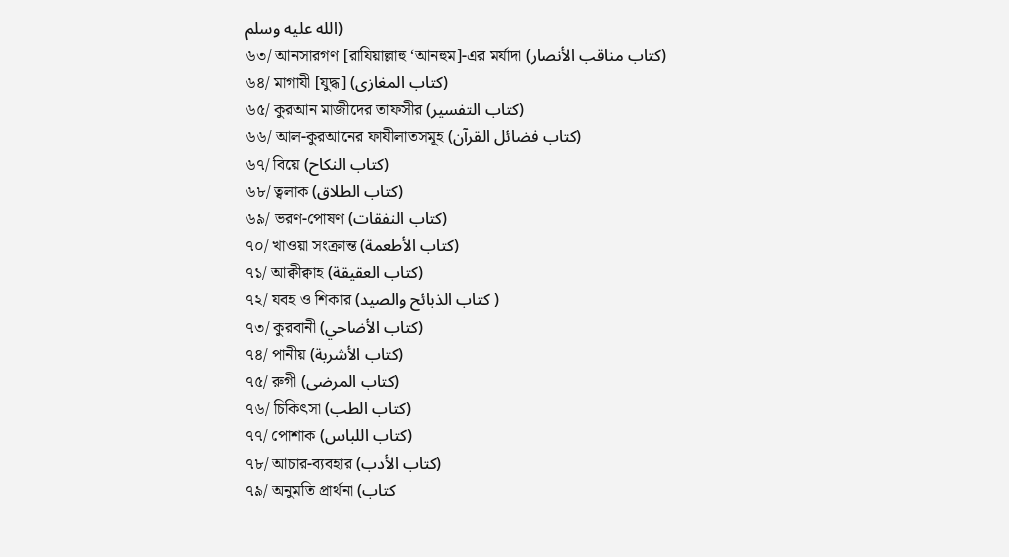الله عليه وسلم)
৬৩/ আনসারগণ [রাযিয়াল্লাহু ‘আনহুম]-এর মর্যাদা (كتاب مناقب الأنصار)
৬৪/ মাগাযী [যুদ্ধ] (كتاب المغازى)
৬৫/ কুরআন মাজীদের তাফসীর (كتاب التفسير)
৬৬/ আল-কুরআনের ফাযীলাতসমূহ (كتاب فضائل القرآن)
৬৭/ বিয়ে (كتاب النكاح)
৬৮/ ত্বলাক (كتاب الطلاق)
৬৯/ ভরণ-পোষণ (كتاب النفقات)
৭০/ খাওয়া সংক্রান্ত (كتاب الأطعمة)
৭১/ আক্বীক্বাহ (كتاب العقيقة)
৭২/ যবহ ও শিকার (كتاب الذبائح والصيد )
৭৩/ কুরবানী (كتاب الأضاحي)
৭৪/ পানীয় (كتاب الأشربة)
৭৫/ রুগী (كتاب المرضى)
৭৬/ চিকিৎসা (كتاب الطب)
৭৭/ পোশাক (كتاب اللباس)
৭৮/ আচার-ব্যবহার (كتاب الأدب)
৭৯/ অনুমতি প্রার্থনা (كتاب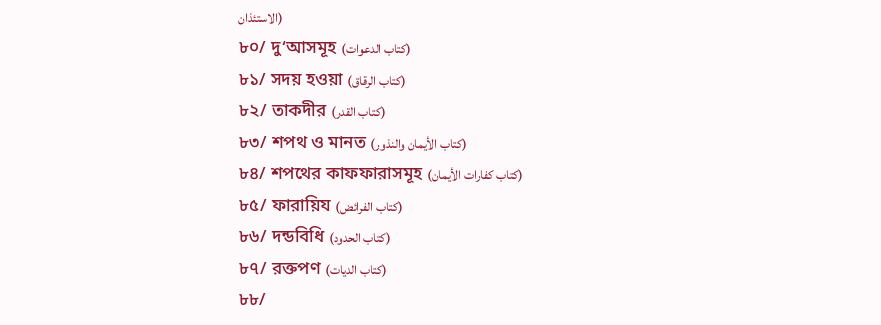الاستئذان)
৮০/ দু‘আসমূহ (كتاب الدعوات)
৮১/ সদয় হওয়া (كتاب الرقاق)
৮২/ তাকদীর (كتاب القدر)
৮৩/ শপথ ও মানত (كتاب الأيمان والنذور)
৮৪/ শপথের কাফফারাসমূহ (كتاب كفارات الأيمان)
৮৫/ ফারায়িয (كتاب الفرائض)
৮৬/ দন্ডবিধি (كتاب الحدود)
৮৭/ রক্তপণ (كتاب الديات)
৮৮/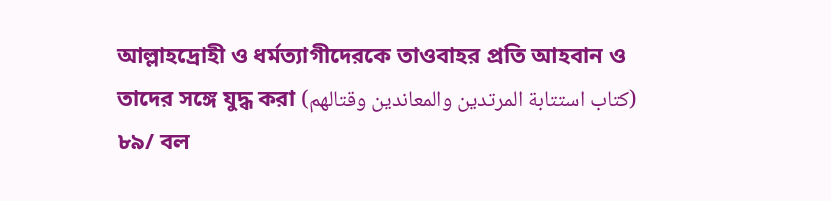আল্লাহদ্রোহী ও ধর্মত্যাগীদেরকে তাওবাহর প্রতি আহবান ও তাদের সঙ্গে যুদ্ধ করা (كتاب استتابة المرتدين والمعاندين وقتالهم)
৮৯/ বল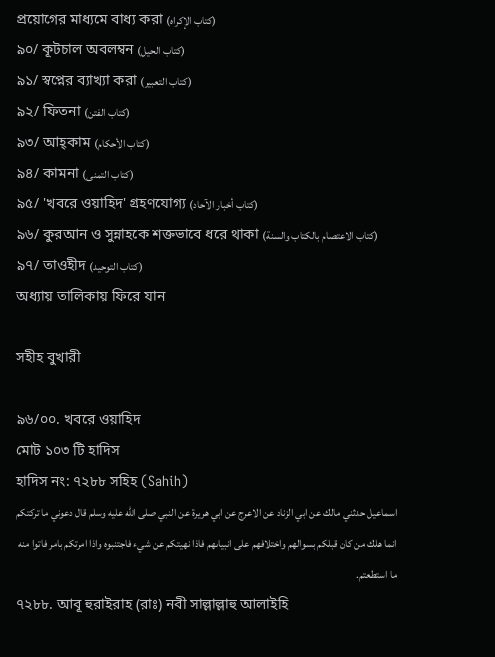প্রয়োগের মাধ্যমে বাধ্য করা (كتاب الإكراه)
৯০/ কূটচাল অবলম্বন (كتاب الحيل)
৯১/ স্বপ্নের ব্যাখ্যা করা (كتاب التعبير)
৯২/ ফিতনা (كتاب الفتن)
৯৩/ আহ্‌কাম (كتاب الأحكام)
৯৪/ কামনা (كتاب التمنى)
৯৫/ 'খবরে ওয়াহিদ' গ্রহণযোগ্য (كتاب أخبار الآحاد)
৯৬/ কুরআন ও সুন্নাহকে শক্তভাবে ধরে থাকা (كتاب الاعتصام بالكتاب والسنة)
৯৭/ তাওহীদ (كتاب التوحيد)
অধ্যায় তালিকায় ফিরে যান

সহীহ বুখারী

৯৬/০০. খবরে ওয়াহিদ
মোট ১০৩ টি হাদিস
হাদিস নং: ৭২৮৮ সহিহ (Sahih)
اسماعيل حدثني مالك عن ابي الزناد عن الاعرج عن ابي هريرة عن النبي صلى الله عليه وسلم قال دعوني ما تركتكم انما هلك من كان قبلكم بسوالهم واختلافهم على انبياىهم فاذا نهيتكم عن شيء فاجتنبوه واذا امرتكم بامر فاتوا منه ما استطعتم.
৭২৮৮. আবূ হুরাইরাহ (রাঃ) নবী সাল্লাল্লাহু আলাইহি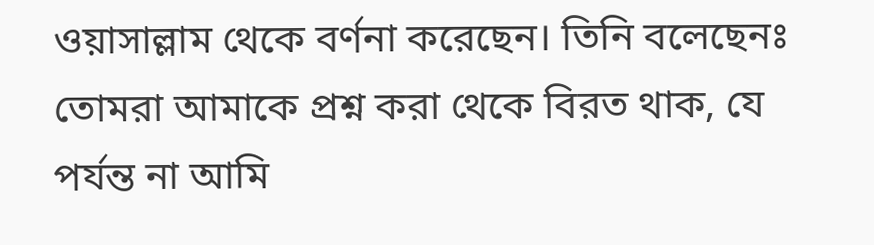ওয়াসাল্লাম থেকে বর্ণনা করেছেন। তিনি বলেছেনঃ তোমরা আমাকে প্রশ্ন করা থেকে বিরত থাক, যে পর্যন্ত না আমি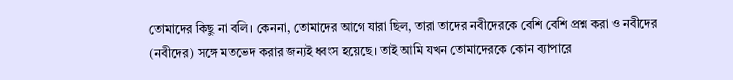তোমাদের কিছু না বলি। কেননা, তোমাদের আগে যারা ছিল, তারা তাদের নবীদেরকে বেশি বেশি প্রশ্ন করা ও নবীদের (নবীদের) সঙ্গে মতভেদ করার জন্যই ধ্বংস হয়েছে। তাই আমি যখন তোমাদেরকে কোন ব্যাপারে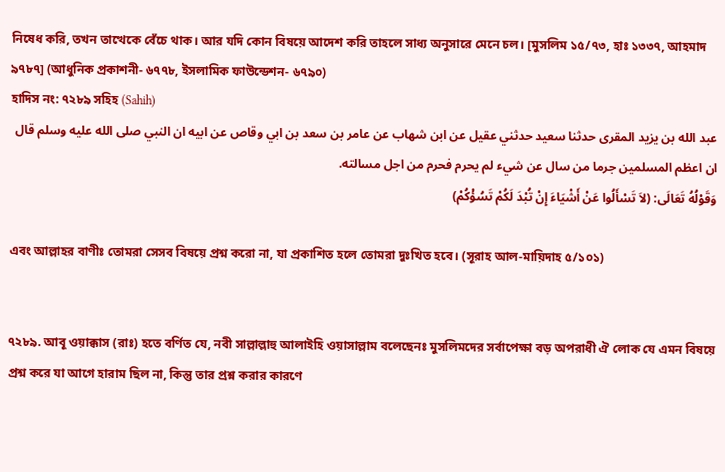নিষেধ করি, তখন তাত্থেকে বেঁচে থাক। আর যদি কোন বিষয়ে আদেশ করি তাহলে সাধ্য অনুসারে মেনে চল। [মুসলিম ১৫/৭৩, হাঃ ১৩৩৭, আহমাদ ৯৭৮৭] (আধুনিক প্রকাশনী- ৬৭৭৮, ইসলামিক ফাউন্ডেশন- ৬৭৯০)
হাদিস নং: ৭২৮৯ সহিহ (Sahih)
عبد الله بن يزيد المقرى حدثنا سعيد حدثني عقيل عن ابن شهاب عن عامر بن سعد بن ابي وقاص عن ابيه ان النبي صلى الله عليه وسلم قال ان اعظم المسلمين جرما من سال عن شيء لم يحرم فحرم من اجل مسالته.
وَقَوْلُهُ تَعَالَى: (لاَ تَسْأَلُوا عَنْ أَشْيَاءَ إِنْ تُبْدَ لَكُمْ تَسُؤْكُمْ)

এবং আল্লাহর বাণীঃ তোমরা সেসব বিষয়ে প্রশ্ন করো না, যা প্রকাশিত হলে তোমরা দুঃখিত হবে। (সূরাহ আল-মায়িদাহ ৫/১০১)


৭২৮৯. আবূ ওয়াক্কাস (রাঃ) হতে বর্ণিত যে, নবী সাল্লাল্লাহু আলাইহি ওয়াসাল্লাম বলেছেনঃ মুসলিমদের সর্বাপেক্ষা বড় অপরাধী ঐ লোক যে এমন বিষয়ে প্রশ্ন করে যা আগে হারাম ছিল না, কিন্তু তার প্রশ্ন করার কারণে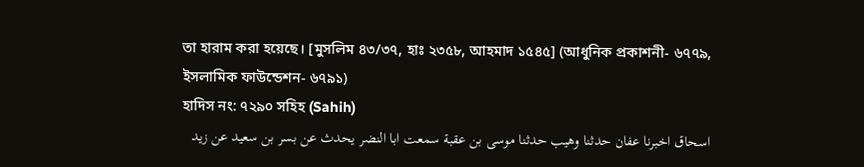তা হারাম করা হয়েছে। [মুসলিম ৪৩/৩৭, হাঃ ২৩৫৮, আহমাদ ১৫৪৫] (আধুনিক প্রকাশনী- ৬৭৭৯, ইসলামিক ফাউন্ডেশন- ৬৭৯১)
হাদিস নং: ৭২৯০ সহিহ (Sahih)
اسحاق اخبرنا عفان حدثنا وهيب حدثنا موسى بن عقبة سمعت ابا النضر يحدث عن بسر بن سعيد عن زيد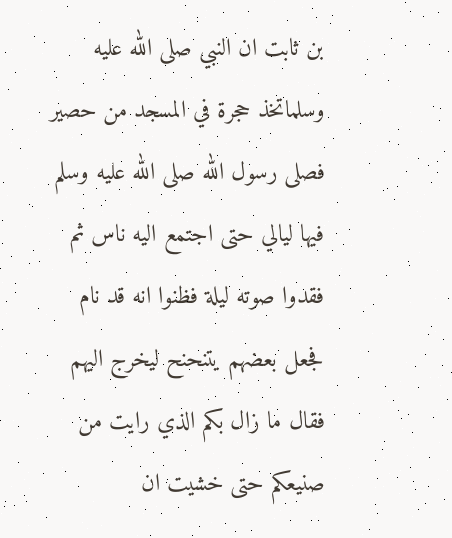بن ثابت ان النبي صلى الله عليه وسلماتخذ حجرة في المسجد من حصير فصلى رسول الله صلى الله عليه وسلم فيها ليالي حتى اجتمع اليه ناس ثم فقدوا صوته ليلة فظنوا انه قد نام فجعل بعضهم يتنحنح ليخرج اليهم فقال ما زال بكم الذي رايت من صنيعكم حتى خشيت ان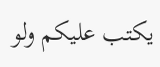يكتب عليكم ولو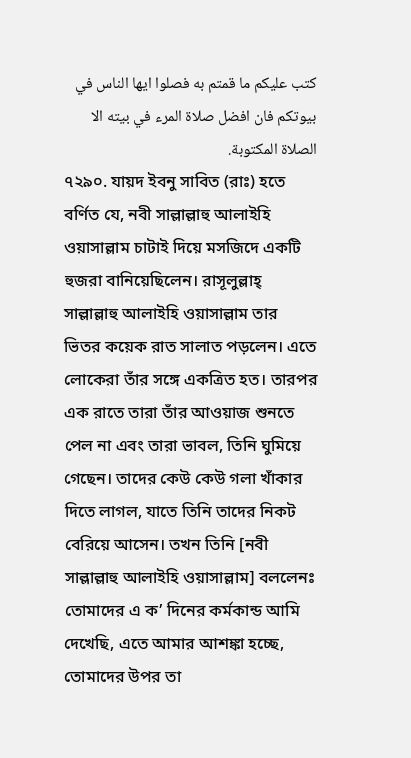كتب عليكم ما قمتم به فصلوا ايها الناس في بيوتكم فان افضل صلاة المرء في بيته الا الصلاة المكتوبة.
৭২৯০. যায়দ ইবনু সাবিত (রাঃ) হতে বর্ণিত যে, নবী সাল্লাল্লাহু আলাইহি ওয়াসাল্লাম চাটাই দিয়ে মসজিদে একটি হুজরা বানিয়েছিলেন। রাসূলুল্লাহ্ সাল্লাল্লাহু আলাইহি ওয়াসাল্লাম তার ভিতর কয়েক রাত সালাত পড়লেন। এতে লোকেরা তাঁর সঙ্গে একত্রিত হত। তারপর এক রাতে তারা তাঁর আওয়াজ শুনতে পেল না এবং তারা ভাবল, তিনি ঘুমিয়ে গেছেন। তাদের কেউ কেউ গলা খাঁকার দিতে লাগল, যাতে তিনি তাদের নিকট বেরিয়ে আসেন। তখন তিনি [নবী সাল্লাল্লাহু আলাইহি ওয়াসাল্লাম] বললেনঃ তোমাদের এ ক’ দিনের কর্মকান্ড আমি দেখেছি, এতে আমার আশঙ্কা হচ্ছে, তোমাদের উপর তা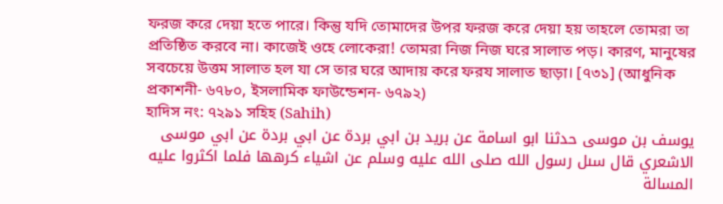ফরজ করে দেয়া হতে পারে। কিন্তু যদি তোমাদের উপর ফরজ করে দেয়া হয় তাহলে তোমরা তা প্রতিষ্ঠিত করবে না। কাজেই ওহে লোকেরা! তোমরা নিজ নিজ ঘরে সালাত পড়। কারণ, মানুষের সবচেয়ে উত্তম সালাত হল যা সে তার ঘরে আদায় করে ফরয সালাত ছাড়া। [৭৩১] (আধুনিক প্রকাশনী- ৬৭৮০, ইসলামিক ফাউন্ডেশন- ৬৭৯২)
হাদিস নং: ৭২৯১ সহিহ (Sahih)
يوسف بن موسى حدثنا ابو اسامة عن بريد بن ابي بردة عن ابي بردة عن ابي موسى الاشعري قال سىل رسول الله صلى الله عليه وسلم عن اشياء كرهها فلما اكثروا عليه المسالة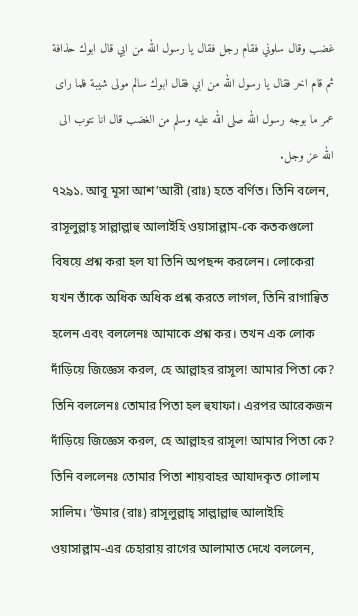غضب وقال سلوني فقام رجل فقال يا رسول الله من ابي قال ابوك حذافة ثم قام اخر فقال يا رسول الله من ابي فقال ابوك سالم مولى شيبة فلما راى عمر ما بوجه رسول الله صلى الله عليه وسلم من الغضب قال انا نتوب الى الله عز وجل.
৭২৯১. আবূ মূসা আশ’আরী (রাঃ) হতে বর্ণিত। তিনি বলেন, রাসূলুল্লাহ্ সাল্লাল্লাহু আলাইহি ওয়াসাল্লাম-কে কতকগুলো বিষয়ে প্রশ্ন করা হল যা তিনি অপছন্দ করলেন। লোকেরা যখন তাঁকে অধিক অধিক প্রশ্ন করতে লাগল, তিনি রাগান্বিত হলেন এবং বললেনঃ আমাকে প্রশ্ন কর। তখন এক লোক দাঁড়িয়ে জিজ্ঞেস করল, হে আল্লাহর রাসূল! আমার পিতা কে? তিনি বললেনঃ তোমার পিতা হল হুযাফা। এরপর আরেকজন দাঁড়িয়ে জিজ্ঞেস করল, হে আল্লাহর রাসূল! আমার পিতা কে? তিনি বললেনঃ তোমার পিতা শায়বাহর আযাদকৃত গোলাম সালিম। ’উমার (রাঃ) রাসূলুল্লাহ্ সাল্লাল্লাহু আলাইহি ওয়াসাল্লাম-এর চেহারায় রাগের আলামাত দেখে বললেন,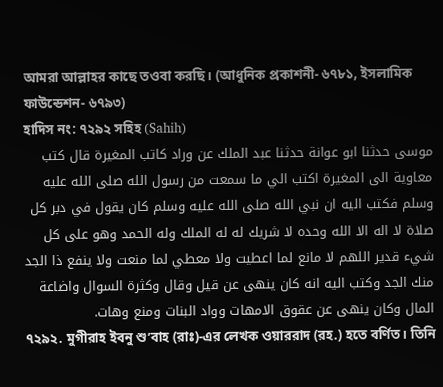আমরা আল্লাহর কাছে তওবা করছি। (আধুনিক প্রকাশনী- ৬৭৮১, ইসলামিক ফাউন্ডেশন- ৬৭৯৩)
হাদিস নং: ৭২৯২ সহিহ (Sahih)
موسى حدثنا ابو عوانة حدثنا عبد الملك عن وراد كاتب المغيرة قال كتب معاوية الى المغيرة اكتب الي ما سمعت من رسول الله صلى الله عليه وسلم فكتب اليه ان نبي الله صلى الله عليه وسلم كان يقول في دبر كل صلاة لا اله الا الله وحده لا شريك له له الملك وله الحمد وهو على كل شيء قدير اللهم لا مانع لما اعطيت ولا معطي لما منعت ولا ينفع ذا الجد منك الجد وكتب اليه انه كان ينهى عن قيل وقال وكثرة السوال واضاعة المال وكان ينهى عن عقوق الامهات وواد البنات ومنع وهات.
৭২৯২. মুগীরাহ ইবনু শু’বাহ (রাঃ)-এর লেখক ওয়াররাদ (রহ.) হতে বর্ণিত। তিনি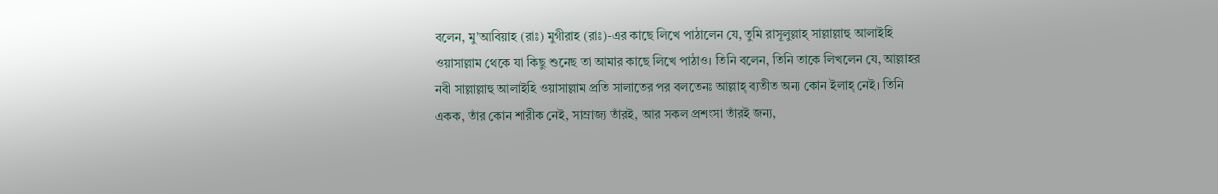বলেন, মু’আবিয়াহ (রাঃ) মুগীরাহ (রাঃ)-এর কাছে লিখে পাঠালেন যে, তুমি রাসূলুল্লাহ্ সাল্লাল্লাহু আলাইহি ওয়াসাল্লাম থেকে যা কিছু শুনেছ তা আমার কাছে লিখে পাঠাও। তিনি বলেন, তিনি তাকে লিখলেন যে, আল্লাহর নবী সাল্লাল্লাহু আলাইহি ওয়াসাল্লাম প্রতি সালাতের পর বলতেনঃ আল্লাহ্ ব্যতীত অন্য কোন ইলাহ্ নেই। তিনি একক, তাঁর কোন শারীক নেই, সাম্রাজ্য তাঁরই, আর সকল প্রশংসা তাঁরই জন্য,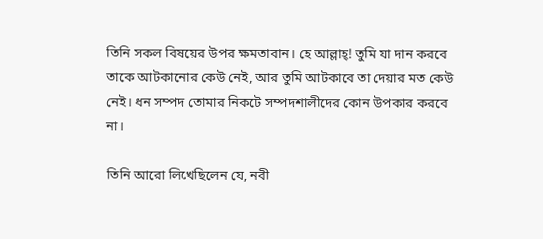তিনি সকল বিষয়ের উপর ক্ষমতাবান। হে আল্লাহ্! তুমি যা দান করবে তাকে আটকানোর কেউ নেই, আর তুমি আটকাবে তা দেয়ার মত কেউ নেই। ধন সম্পদ তোমার নিকটে সম্পদশালীদের কোন উপকার করবে না।

তিনি আরো লিখেছিলেন যে, নবী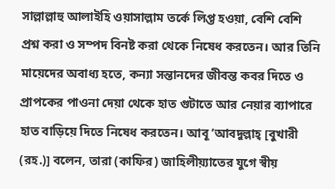সাল্লাল্লাহু আলাইহি ওয়াসাল্লাম তর্কে লিপ্ত হওয়া, বেশি বেশি প্রশ্ন করা ও সম্পদ বিনষ্ট করা থেকে নিষেধ করতেন। আর তিনি মায়েদের অবাধ্য হতে, কন্যা সন্তানদের জীবন্ত কবর দিতে ও প্রাপকের পাওনা দেয়া থেকে হাত গুটাতে আর নেয়ার ব্যাপারে হাত বাড়িয়ে দিতে নিষেধ করতেন। আবূ ’আবদুল্লাহ্ [বুখারী (রহ.)] বলেন, তারা (কাফির) জাহিলীয়্যাতের যুগে স্বীয়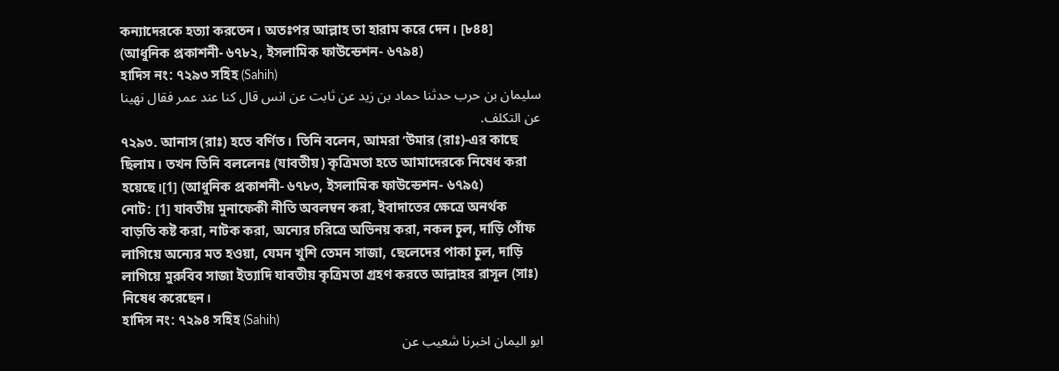কন্যাদেরকে হত্যা করতেন। অতঃপর আল্লাহ তা হারাম করে দেন। [৮৪৪] (আধুনিক প্রকাশনী- ৬৭৮২, ইসলামিক ফাউন্ডেশন- ৬৭৯৪)
হাদিস নং: ৭২৯৩ সহিহ (Sahih)
سليمان بن حرب حدثنا حماد بن زيد عن ثابت عن انس قال كنا عند عمر فقال نهينا عن التكلف.
৭২৯৩. আনাস (রাঃ) হতে বর্ণিত। তিনি বলেন, আমরা ’উমার (রাঃ)-এর কাছে ছিলাম। তখন তিনি বললেনঃ (যাবতীয়) কৃত্রিমতা হতে আমাদেরকে নিষেধ করা হয়েছে।[1] (আধুনিক প্রকাশনী- ৬৭৮৩, ইসলামিক ফাউন্ডেশন- ৬৭৯৫)
নোট: [1] যাবতীয় মুনাফেকী নীতি অবলম্বন করা, ইবাদাতের ক্ষেত্রে অনর্থক বাড়তি কষ্ট করা, নাটক করা, অন্যের চরিত্রে অভিনয় করা, নকল চুল, দাড়ি গোঁফ লাগিয়ে অন্যের মত হওয়া, যেমন খুশি তেমন সাজা, ছেলেদের পাকা চুল, দাড়ি লাগিয়ে মুরুবিব সাজা ইত্যাদি যাবতীয় কৃত্রিমতা গ্রহণ করতে আল্লাহর রাসূল (সাঃ) নিষেধ করেছেন।
হাদিস নং: ৭২৯৪ সহিহ (Sahih)
ابو اليمان اخبرنا شعيب عن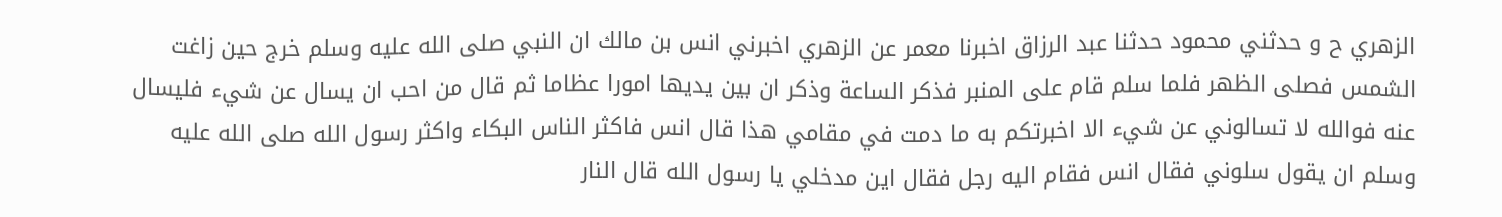الزهري ح و حدثني محمود حدثنا عبد الرزاق اخبرنا معمر عن الزهري اخبرني انس بن مالك ان النبي صلى الله عليه وسلم خرج حين زاغت الشمس فصلى الظهر فلما سلم قام على المنبر فذكر الساعة وذكر ان بين يديها امورا عظاما ثم قال من احب ان يسال عن شيء فليسال عنه فوالله لا تسالوني عن شيء الا اخبرتكم به ما دمت في مقامي هذا قال انس فاكثر الناس البكاء واكثر رسول الله صلى الله عليه وسلم ان يقول سلوني فقال انس فقام اليه رجل فقال اين مدخلي يا رسول الله قال النار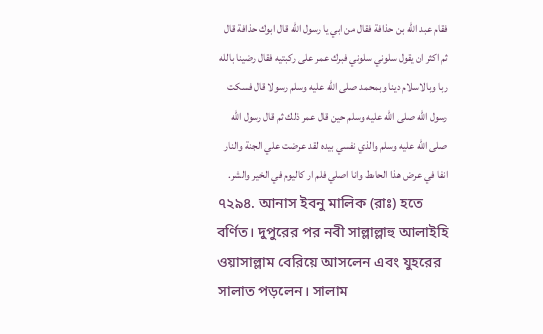فقام عبد الله بن حذافة فقال من ابي يا رسول الله قال ابوك حذافة قال ثم اكثر ان يقول سلوني سلوني فبرك عمر على ركبتيه فقال رضينا بالله ربا وبالاسلام دينا وبمحمد صلى الله عليه وسلم رسولا قال فسكت رسول الله صلى الله عليه وسلم حين قال عمر ذلك ثم قال رسول الله صلى الله عليه وسلم والذي نفسي بيده لقد عرضت علي الجنة والنار انفا في عرض هذا الحاىط وانا اصلي فلم ار كاليوم في الخير والشر.
৭২৯৪. আনাস ইবনু মালিক (রাঃ) হতে বর্ণিত। দুপুরের পর নবী সাল্লাল্লাহু আলাইহি ওয়াসাল্লাম বেরিয়ে আসলেন এবং যুহরের সালাত পড়লেন। সালাম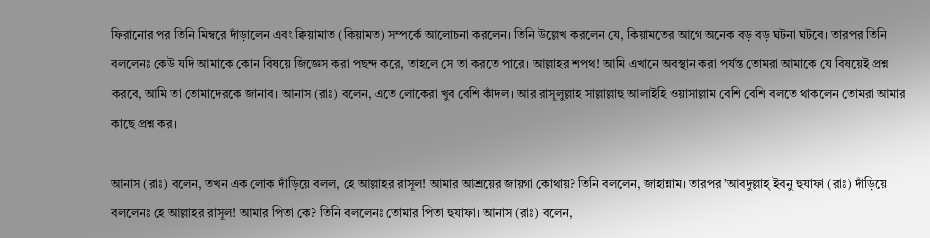ফিরানোর পর তিনি মিম্বরে দাঁড়ালেন এবং ক্বিয়ামাত (কিয়ামত) সম্পর্কে আলোচনা করলেন। তিনি উল্লেখ করলেন যে, কিয়ামতের আগে অনেক বড় বড় ঘটনা ঘটবে। তারপর তিনি বললেনঃ কেউ যদি আমাকে কোন বিষয়ে জিজ্ঞেস করা পছন্দ করে, তাহলে সে তা করতে পারে। আল্লাহর শপথ! আমি এখানে অবস্থান করা পর্যন্ত তোমরা আমাকে যে বিষয়েই প্রশ্ন করবে, আমি তা তোমাদেরকে জানাব। আনাস (রাঃ) বলেন, এতে লোকেরা খুব বেশি কাঁদল। আর রাসূলুল্লাহ সাল্লাল্লাহু আলাইহি ওয়াসাল্লাম বেশি বেশি বলতে থাকলেন তোমরা আমার কাছে প্রশ্ন কর।

আনাস (রাঃ) বলেন, তখন এক লোক দাঁড়িয়ে বলল, হে আল্লাহর রাসূল! আমার আশ্রয়ের জায়গা কোথায়? তিনি বললেন, জাহান্নাম। তারপর ’আবদুল্লাহ্ ইবনু হুযাফা (রাঃ) দাঁড়িয়ে বললেনঃ হে আল্লাহর রাসূল! আমার পিতা কে? তিনি বললেনঃ তোমার পিতা হুযাফা। আনাস (রাঃ) বলেন,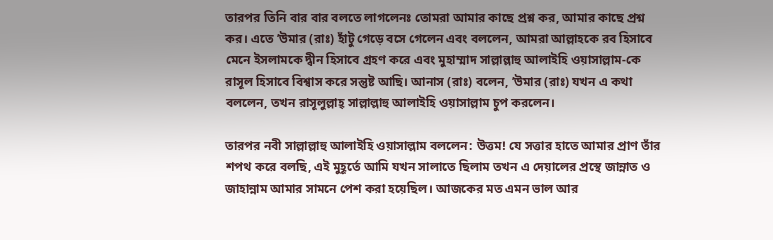তারপর তিনি বার বার বলতে লাগলেনঃ তোমরা আমার কাছে প্রশ্ন কর, আমার কাছে প্রশ্ন কর। এতে ’উমার (রাঃ) হাঁটু গেড়ে বসে গেলেন এবং বললেন, আমরা আল্লাহকে রব হিসাবে মেনে ইসলামকে দ্বীন হিসাবে গ্রহণ করে এবং মুহাম্মাদ সাল্লাল্লাহু আলাইহি ওয়াসাল্লাম-কে রাসূল হিসাবে বিশ্বাস করে সন্তুষ্ট আছি। আনাস (রাঃ) বলেন, ’উমার (রাঃ) যখন এ কথা বললেন, তখন রাসূলুল্লাহ্ সাল্লাল্লাহু আলাইহি ওয়াসাল্লাম চুপ করলেন।

তারপর নবী সাল্লাল্লাহু আলাইহি ওয়াসাল্লাম বললেন: উত্তম! যে সত্তার হাতে আমার প্রাণ তাঁর শপথ করে বলছি, এই মুহূর্তে আমি যখন সালাতে ছিলাম তখন এ দেয়ালের প্রস্থে জান্নাত ও জাহান্নাম আমার সামনে পেশ করা হয়েছিল। আজকের মত এমন ভাল আর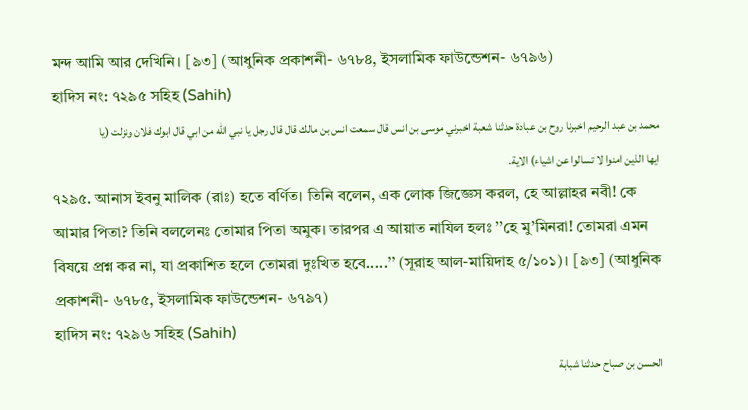মন্দ আমি আর দেখিনি। [৯৩] (আধুনিক প্রকাশনী- ৬৭৮৪, ইসলামিক ফাউন্ডেশন- ৬৭৯৬)
হাদিস নং: ৭২৯৫ সহিহ (Sahih)
محمد بن عبد الرحيم اخبرنا روح بن عبادة حدثنا شعبة اخبرني موسى بن انس قال سمعت انس بن مالك قال قال رجل يا نبي الله من ابي قال ابوك فلان ونزلت (يا ايها الذين امنوا لا تسالوا عن اشياء) الاية.
৭২৯৫. আনাস ইবনু মালিক (রাঃ) হতে বর্ণিত। তিনি বলেন, এক লোক জিজ্ঞেস করল, হে আল্লাহর নবী! কে আমার পিতা? তিনি বললেনঃ তোমার পিতা অমুক। তারপর এ আয়াত নাযিল হলঃ ’’হে মু’মিনরা! তোমরা এমন বিষয়ে প্রশ্ন কর না, যা প্রকাশিত হলে তোমরা দুঃখিত হবে.....’’ (সূরাহ আল-মায়িদাহ ৫/১০১)। [৯৩] (আধুনিক প্রকাশনী- ৬৭৮৫, ইসলামিক ফাউন্ডেশন- ৬৭৯৭)
হাদিস নং: ৭২৯৬ সহিহ (Sahih)
الحسن بن صباح حدثنا شبابة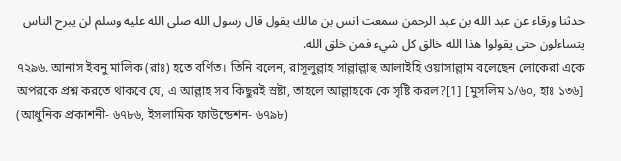حدثنا ورقاء عن عبد الله بن عبد الرحمن سمعت انس بن مالك يقول قال رسول الله صلى الله عليه وسلم لن يبرح الناس يتساءلون حتى يقولوا هذا الله خالق كل شيء فمن خلق الله.
৭২৯৬. আনাস ইবনু মালিক (রাঃ) হতে বর্ণিত। তিনি বলেন, রাসূলুল্লাহ সাল্লাল্লাহু আলাইহি ওয়াসাল্লাম বলেছেন লোকেরা একে অপরকে প্রশ্ন করতে থাকবে যে, এ আল্লাহ সব কিছুরই স্রষ্টা, তাহলে আল্লাহকে কে সৃষ্টি করল?[1] [মুসলিম ১/৬০, হাঃ ১৩৬] (আধুনিক প্রকাশনী- ৬৭৮৬, ইসলামিক ফাউন্ডেশন- ৬৭৯৮)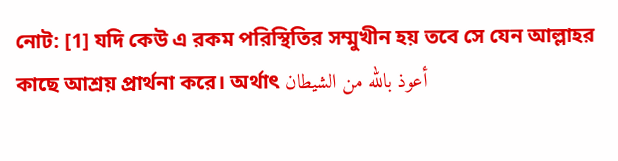নোট: [1] যদি কেউ এ রকম পরিস্থিতির সম্মুখীন হয় তবে সে যেন আল্লাহর কাছে আশ্রয় প্রার্থনা করে। অর্থাৎ أعوذ بالله من الشيطان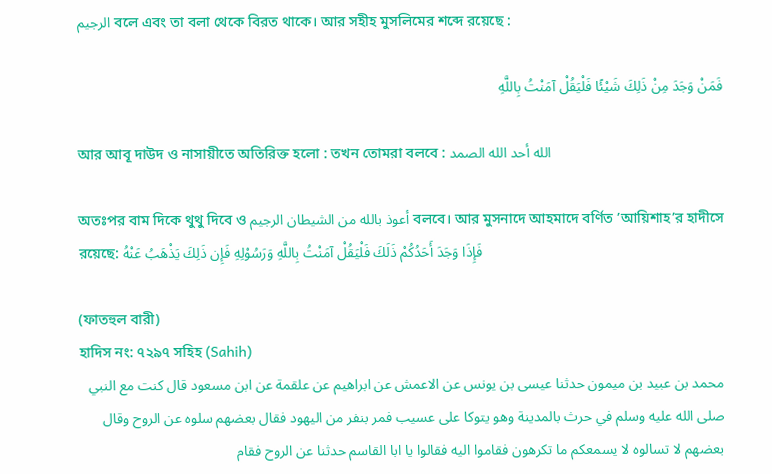الرجيم বলে এবং তা বলা থেকে বিরত থাকে। আর সহীহ মুসলিমের শব্দে রয়েছে :

فَمَنْ وَجَدَ مِنْ ذَلِكَ شَيْئًا فَلْيَقُلْ آمَنْتُ بِاللَّهِ

আর আবূ দাউদ ও নাসায়ীতে অতিরিক্ত হলো : তখন তোমরা বলবে : الله أحد الله الصمد

অতঃপর বাম দিকে থুথু দিবে ও أعوذ بالله من الشيطان الرجيم বলবে। আর মুসনাদে আহমাদে বর্ণিত ’আয়িশাহ’র হাদীসে রয়েছে: فَإِذَا وَجَدَ أَحَدُكُمْ ذَلَكَ فَلْيَقُلْ آمَنْتُ بِاللَّهِ وَرَسُوْلِهِ فَإِن ذَلِكَ يَذْهَبُ عَنْهُ

(ফাতহুল বারী)
হাদিস নং: ৭২৯৭ সহিহ (Sahih)
محمد بن عبيد بن ميمون حدثنا عيسى بن يونس عن الاعمش عن ابراهيم عن علقمة عن ابن مسعود قال كنت مع النبي صلى الله عليه وسلم في حرث بالمدينة وهو يتوكا على عسيب فمر بنفر من اليهود فقال بعضهم سلوه عن الروح وقال بعضهم لا تسالوه لا يسمعكم ما تكرهون فقاموا اليه فقالوا يا ابا القاسم حدثنا عن الروح فقام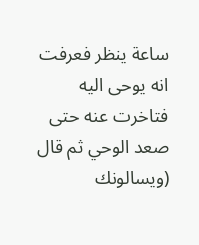ساعة ينظر فعرفت انه يوحى اليه فتاخرت عنه حتى صعد الوحي ثم قال (ويسالونك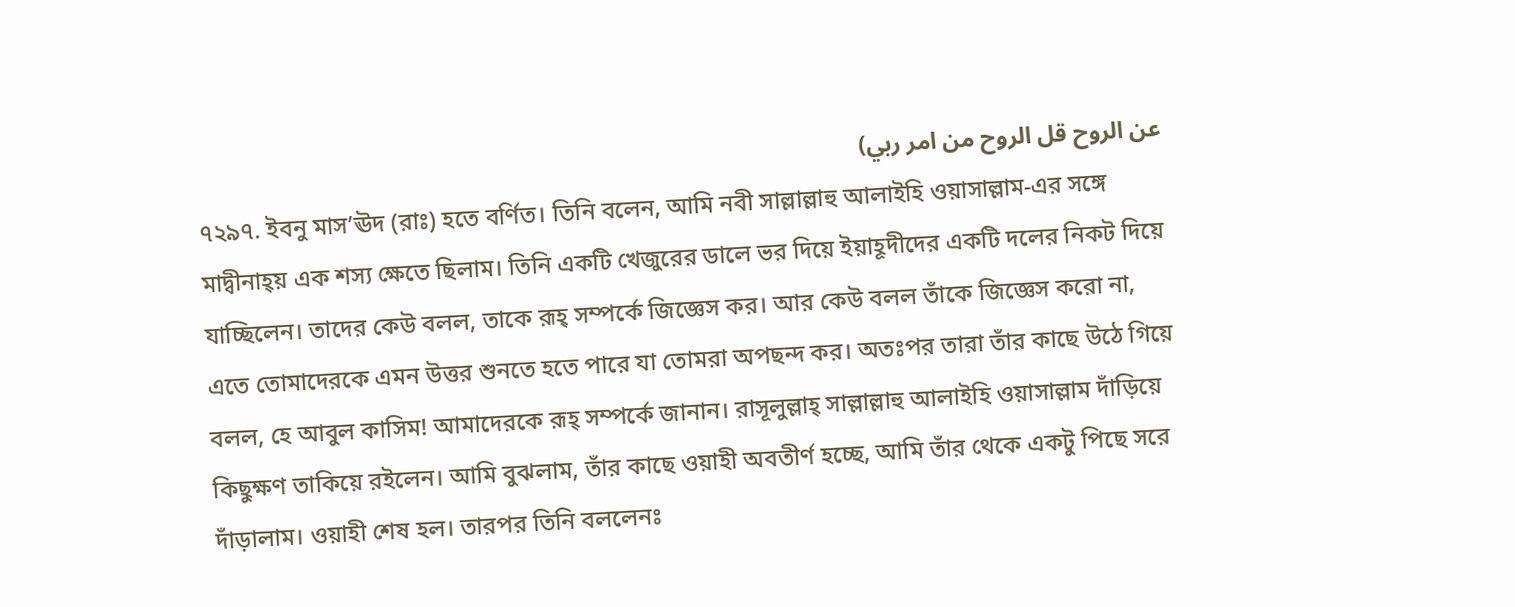عن الروح قل الروح من امر ربي)
৭২৯৭. ইবনু মাস’ঊদ (রাঃ) হতে বর্ণিত। তিনি বলেন, আমি নবী সাল্লাল্লাহু আলাইহি ওয়াসাল্লাম-এর সঙ্গে মাদ্বীনাহ্য় এক শস্য ক্ষেতে ছিলাম। তিনি একটি খেজুরের ডালে ভর দিয়ে ইয়াহূদীদের একটি দলের নিকট দিয়ে যাচ্ছিলেন। তাদের কেউ বলল, তাকে রূহ্ সম্পর্কে জিজ্ঞেস কর। আর কেউ বলল তাঁকে জিজ্ঞেস করো না, এতে তোমাদেরকে এমন উত্তর শুনতে হতে পারে যা তোমরা অপছন্দ কর। অতঃপর তারা তাঁর কাছে উঠে গিয়ে বলল, হে আবুল কাসিম! আমাদেরকে রূহ্ সম্পর্কে জানান। রাসূলুল্লাহ্ সাল্লাল্লাহু আলাইহি ওয়াসাল্লাম দাঁড়িয়ে কিছুক্ষণ তাকিয়ে রইলেন। আমি বুঝলাম, তাঁর কাছে ওয়াহী অবতীর্ণ হচ্ছে, আমি তাঁর থেকে একটু পিছে সরে দাঁড়ালাম। ওয়াহী শেষ হল। তারপর তিনি বললেনঃ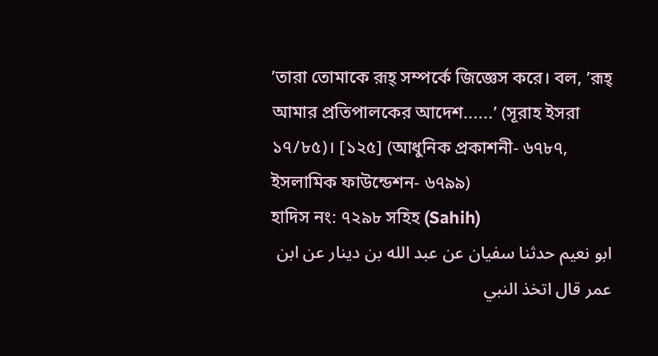’তারা তোমাকে রূহ্ সম্পর্কে জিজ্ঞেস করে। বল, ’রূহ্ আমার প্রতিপালকের আদেশ......’ (সূরাহ ইসরা ১৭/৮৫)। [১২৫] (আধুনিক প্রকাশনী- ৬৭৮৭, ইসলামিক ফাউন্ডেশন- ৬৭৯৯)
হাদিস নং: ৭২৯৮ সহিহ (Sahih)
ابو نعيم حدثنا سفيان عن عبد الله بن دينار عن ابن عمر قال اتخذ النبي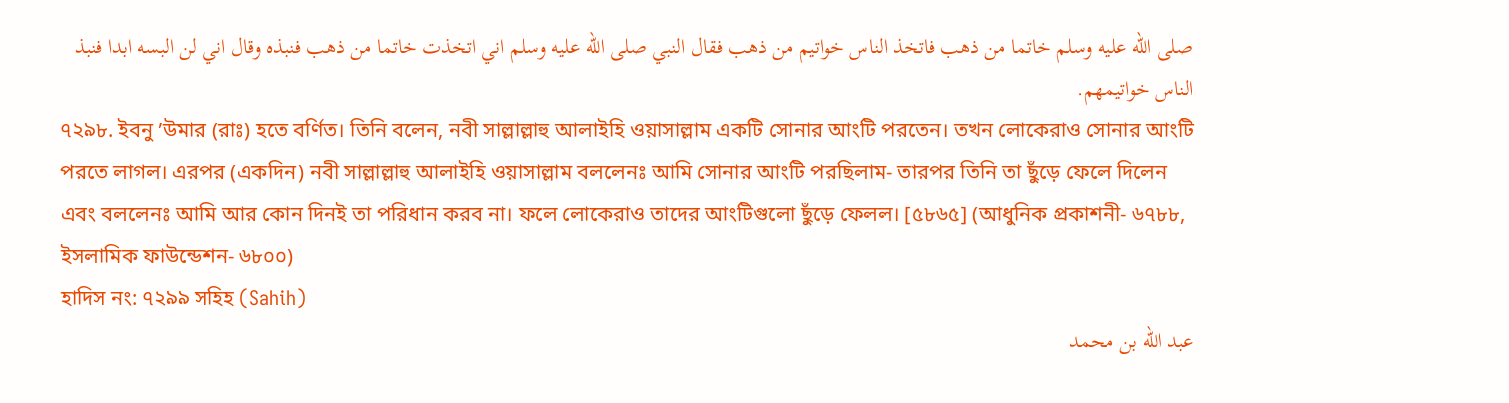صلى الله عليه وسلم خاتما من ذهب فاتخذ الناس خواتيم من ذهب فقال النبي صلى الله عليه وسلم اني اتخذت خاتما من ذهب فنبذه وقال اني لن البسه ابدا فنبذ الناس خواتيمهم.
৭২৯৮. ইবনু ’উমার (রাঃ) হতে বর্ণিত। তিনি বলেন, নবী সাল্লাল্লাহু আলাইহি ওয়াসাল্লাম একটি সোনার আংটি পরতেন। তখন লোকেরাও সোনার আংটি পরতে লাগল। এরপর (একদিন) নবী সাল্লাল্লাহু আলাইহি ওয়াসাল্লাম বললেনঃ আমি সোনার আংটি পরছিলাম- তারপর তিনি তা ছুঁড়ে ফেলে দিলেন এবং বললেনঃ আমি আর কোন দিনই তা পরিধান করব না। ফলে লোকেরাও তাদের আংটিগুলো ছুঁড়ে ফেলল। [৫৮৬৫] (আধুনিক প্রকাশনী- ৬৭৮৮, ইসলামিক ফাউন্ডেশন- ৬৮০০)
হাদিস নং: ৭২৯৯ সহিহ (Sahih)
عبد الله بن محمد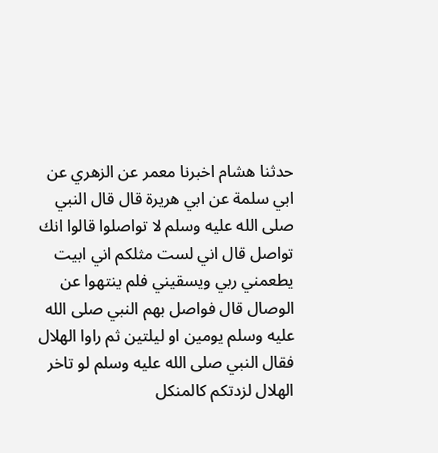حدثنا هشام اخبرنا معمر عن الزهري عن ابي سلمة عن ابي هريرة قال قال النبي صلى الله عليه وسلم لا تواصلوا قالوا انك تواصل قال اني لست مثلكم اني ابيت يطعمني ربي ويسقيني فلم ينتهوا عن الوصال قال فواصل بهم النبي صلى الله عليه وسلم يومين او ليلتين ثم راوا الهلال فقال النبي صلى الله عليه وسلم لو تاخر الهلال لزدتكم كالمنكل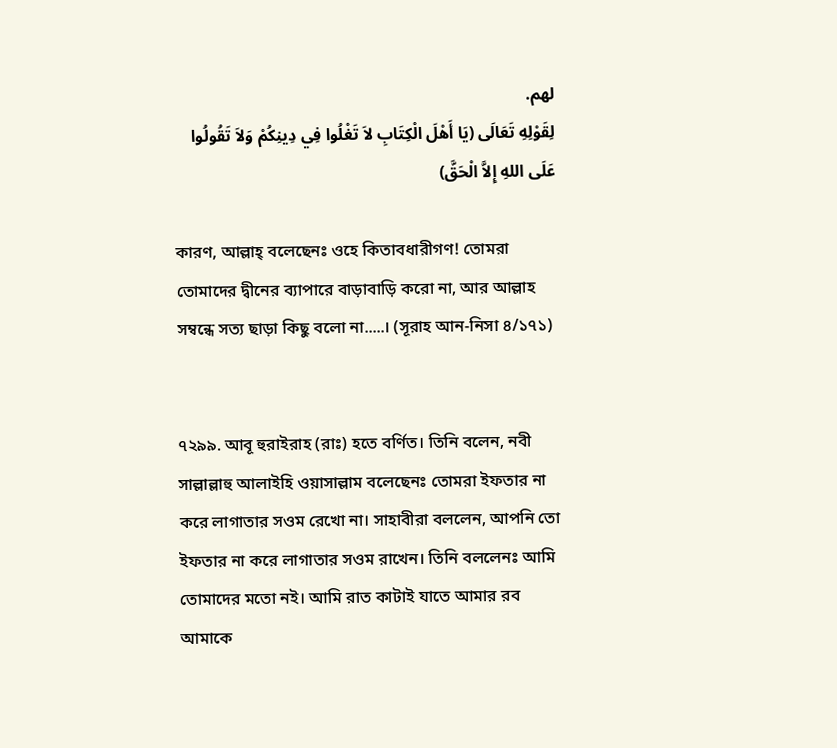لهم.
لِقَوْلِهِ تَعَالَى (يَا أَهْلَ الْكِتَابِ لاَ تَغْلُوا فِي دِينِكُمْ وَلاَ تَقُولُوا عَلَى اللهِ إِلاَّ الْحَقَّ)

কারণ, আল্লাহ্ বলেছেনঃ ওহে কিতাবধারীগণ! তোমরা তোমাদের দ্বীনের ব্যাপারে বাড়াবাড়ি করো না, আর আল্লাহ সম্বন্ধে সত্য ছাড়া কিছু বলো না.....। (সূরাহ আন-নিসা ৪/১৭১)


৭২৯৯. আবূ হুরাইরাহ (রাঃ) হতে বর্ণিত। তিনি বলেন, নবী সাল্লাল্লাহু আলাইহি ওয়াসাল্লাম বলেছেনঃ তোমরা ইফতার না করে লাগাতার সওম রেখো না। সাহাবীরা বললেন, আপনি তো ইফতার না করে লাগাতার সওম রাখেন। তিনি বললেনঃ আমি তোমাদের মতো নই। আমি রাত কাটাই যাতে আমার রব আমাকে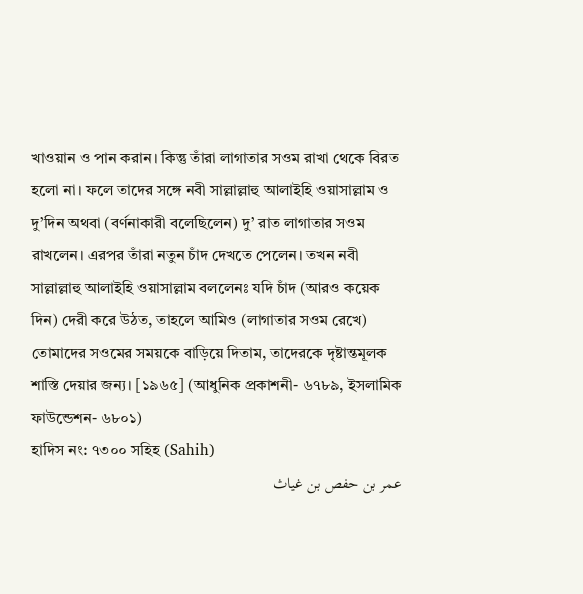খাওয়ান ও পান করান। কিন্তু তাঁরা লাগাতার সওম রাখা থেকে বিরত হলো না। ফলে তাদের সঙ্গে নবী সাল্লাল্লাহু আলাইহি ওয়াসাল্লাম ও দু’দিন অথবা (বর্ণনাকারী বলেছিলেন) দু’ রাত লাগাতার সওম রাখলেন। এরপর তাঁরা নতুন চাঁদ দেখতে পেলেন। তখন নবী সাল্লাল্লাহু আলাইহি ওয়াসাল্লাম বললেনঃ যদি চাঁদ (আরও কয়েক দিন) দেরী করে উঠত, তাহলে আমিও (লাগাতার সওম রেখে) তোমাদের সওমের সময়কে বাড়িয়ে দিতাম, তাদেরকে দৃষ্টান্তমূলক শাস্তি দেয়ার জন্য। [১৯৬৫] (আধুনিক প্রকাশনী- ৬৭৮৯, ইসলামিক ফাউন্ডেশন- ৬৮০১)
হাদিস নং: ৭৩০০ সহিহ (Sahih)
عمر بن حفص بن غياث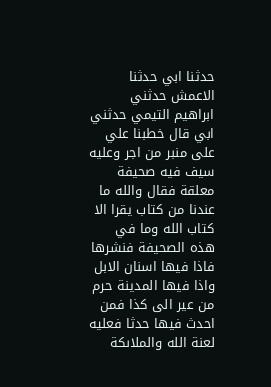حدثنا ابي حدثنا الاعمش حدثني ابراهيم التيمي حدثني ابي قال خطبنا علي على منبر من اجر وعليه سيف فيه صحيفة معلقة فقال والله ما عندنا من كتاب يقرا الا كتاب الله وما في هذه الصحيفة فنشرها فاذا فيها اسنان الابل واذا فيها المدينة حرم من عير الى كذا فمن احدث فيها حدثا فعليه لعنة الله والملاىكة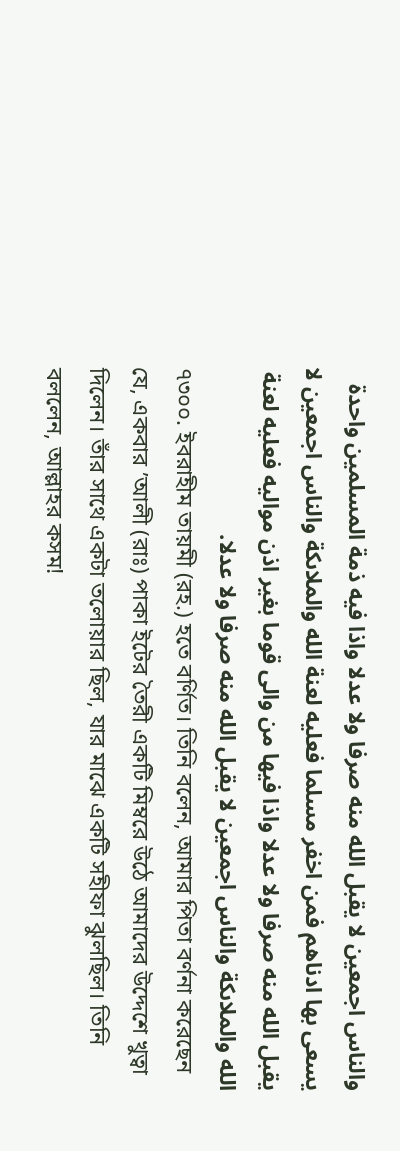والناس اجمعين لا يقبل الله منه صرفا ولا عدلا واذا فيه ذمة المسلمين واحدة يسعى بها ادناهم فمن اخفر مسلما فعليه لعنة الله والملاىكة والناس اجمعين لا يقبل الله منه صرفا ولا عدلا واذا فيها من والى قوما بغير اذن مواليه فعليه لعنة الله والملاىكة والناس اجمعين لا يقبل الله منه صرفا ولا عدلا.
৭৩০০. ইবরাহীম তায়মী (রহ.) হতে বর্ণিত। তিনি বলেন, আমার পিতা বর্ণনা করেছেন যে, একবার ’আলী (রাঃ) পাকা ইটের তৈরী একটি মিম্বরে উঠে আমাদের উদ্দেশে খুত্বা দিলেন। তাঁর সাথে একটা তলোয়ার ছিল, যার মাঝে একটি সহীফা ঝুলছিল। তিনি বললেন, আল্লাহর কসম!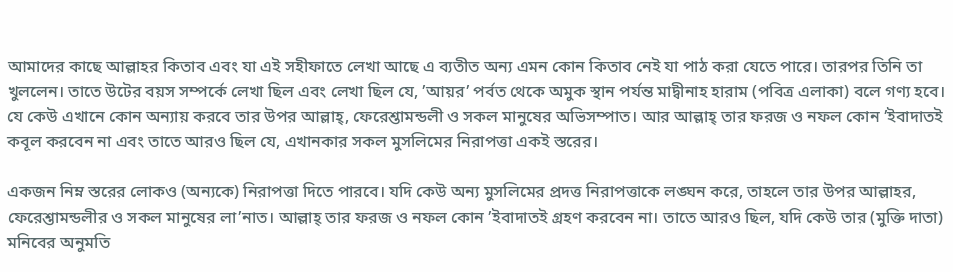আমাদের কাছে আল্লাহর কিতাব এবং যা এই সহীফাতে লেখা আছে এ ব্যতীত অন্য এমন কোন কিতাব নেই যা পাঠ করা যেতে পারে। তারপর তিনি তা খুললেন। তাতে উটের বয়স সম্পর্কে লেখা ছিল এবং লেখা ছিল যে, ’আয়র’ পর্বত থেকে অমুক স্থান পর্যন্ত মাদ্বীনাহ হারাম (পবিত্র এলাকা) বলে গণ্য হবে। যে কেউ এখানে কোন অন্যায় করবে তার উপর আল্লাহ্, ফেরেশ্তামন্ডলী ও সকল মানুষের অভিসম্পাত। আর আল্লাহ্ তার ফরজ ও নফল কোন ’ইবাদাতই কবূল করবেন না এবং তাতে আরও ছিল যে, এখানকার সকল মুসলিমের নিরাপত্তা একই স্তরের।

একজন নিম্ন স্তরের লোকও (অন্যকে) নিরাপত্তা দিতে পারবে। যদি কেউ অন্য মুসলিমের প্রদত্ত নিরাপত্তাকে লঙ্ঘন করে, তাহলে তার উপর আল্লাহর, ফেরেশ্তামন্ডলীর ও সকল মানুষের লা’নাত। আল্লাহ্ তার ফরজ ও নফল কোন ’ইবাদাতই গ্রহণ করবেন না। তাতে আরও ছিল, যদি কেউ তার (মুক্তি দাতা) মনিবের অনুমতি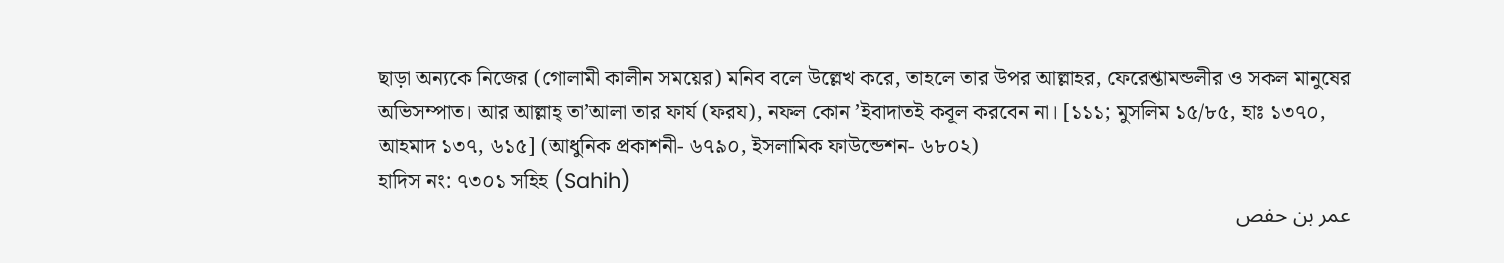ছাড়া অন্যকে নিজের (গোলামী কালীন সময়ের) মনিব বলে উল্লেখ করে, তাহলে তার উপর আল্লাহর, ফেরেশ্তামন্ডলীর ও সকল মানুষের অভিসম্পাত। আর আল্লাহ্ তা’আলা তার ফার্য (ফরয), নফল কোন ’ইবাদাতই কবূল করবেন না। [১১১; মুসলিম ১৫/৮৫, হাঃ ১৩৭০, আহমাদ ১৩৭, ৬১৫] (আধুনিক প্রকাশনী- ৬৭৯০, ইসলামিক ফাউন্ডেশন- ৬৮০২)
হাদিস নং: ৭৩০১ সহিহ (Sahih)
عمر بن حفص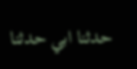حدثنا ابي حدثنا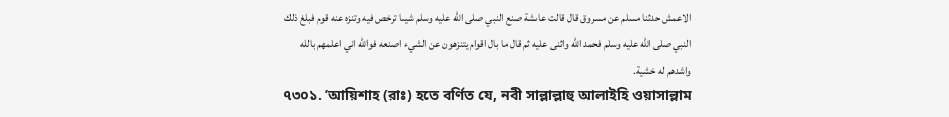الاعمش حدثنا مسلم عن مسروق قال قالت عاىشة صنع النبي صلى الله عليه وسلم شيىا ترخص فيه وتنزه عنه قوم فبلغ ذلك النبي صلى الله عليه وسلم فحمد الله واثنى عليه ثم قال ما بال اقوام يتنزهون عن الشيء اصنعه فوالله اني اعلمهم بالله واشدهم له خشية.
৭৩০১. ’আয়িশাহ (রাঃ) হতে বর্ণিত যে, নবী সাল্লাল্লাহু আলাইহি ওয়াসাল্লাম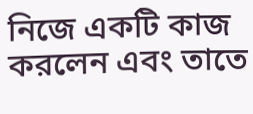নিজে একটি কাজ করলেন এবং তাতে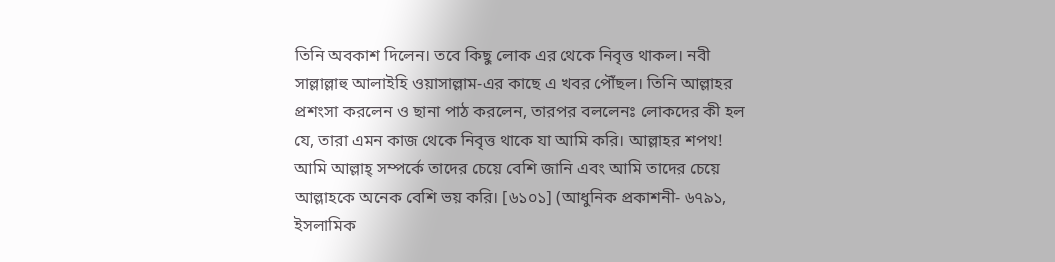তিনি অবকাশ দিলেন। তবে কিছু লোক এর থেকে নিবৃত্ত থাকল। নবী সাল্লাল্লাহু আলাইহি ওয়াসাল্লাম-এর কাছে এ খবর পৌঁছল। তিনি আল্লাহর প্রশংসা করলেন ও ছানা পাঠ করলেন, তারপর বললেনঃ লোকদের কী হল যে, তারা এমন কাজ থেকে নিবৃত্ত থাকে যা আমি করি। আল্লাহর শপথ! আমি আল্লাহ্ সম্পর্কে তাদের চেয়ে বেশি জানি এবং আমি তাদের চেয়ে আল্লাহকে অনেক বেশি ভয় করি। [৬১০১] (আধুনিক প্রকাশনী- ৬৭৯১, ইসলামিক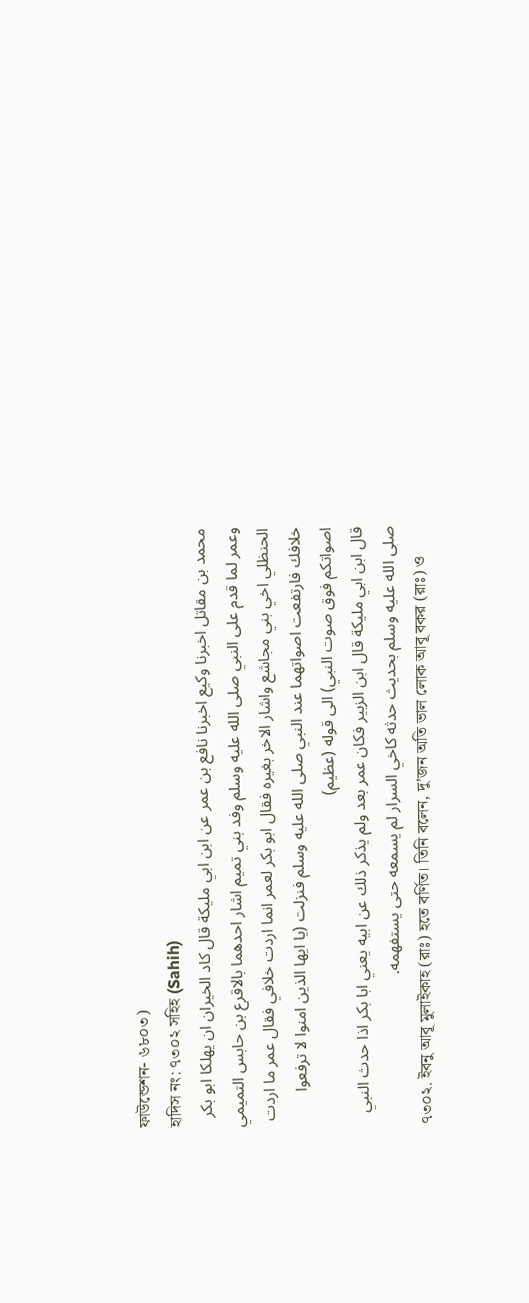ফাউন্ডেশন- ৬৮০৩)
হাদিস নং: ৭৩০২ সহিহ (Sahih)
محمد بن مقاتل اخبرنا وكيع اخبرنا نافع بن عمر عن ابن ابي مليكة قال كاد الخيران ان يهلكا ابو بكر وعمر لما قدم على النبي صلى الله عليه وسلم وفد بني تميم اشار احدهما بالاقرع بن حابس التميمي الحنظلي اخي بني مجاشع واشار الاخر بغيره فقال ابو بكر لعمر انما اردت خلافي فقال عمر ما اردت خلافك فارتفعت اصواتهما عند النبي صلى الله عليه وسلم فنزلت (يا ايها الذين امنوا لا ترفعوا اصواتكم فوق صوت النبي) الى قوله (عظيم)
قال ابن ابي مليكة قال ابن الزبير فكان عمر بعد ولم يذكر ذلك عن ابيه يعني ابا بكر اذا حدث النبي صلى الله عليه وسلم بحديث حدثه كاخي السرار لم يسمعه حتى يستفهمه.
৭৩০২. ইবনু আবূ মুলাইকাহ (রাঃ) হতে বর্ণিত। তিনি বলেন, দু’জন অতি ভাল লোক আবূ বকর (রাঃ) ও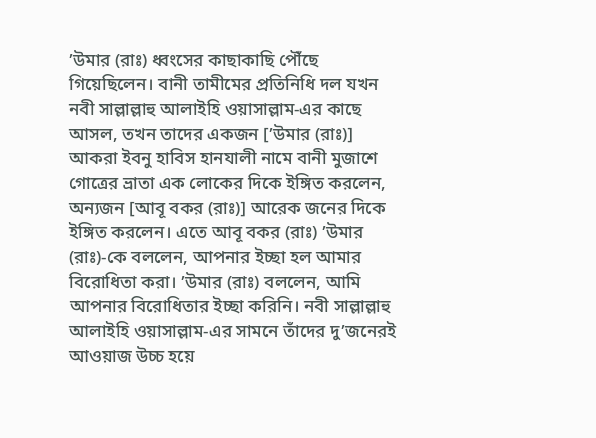’উমার (রাঃ) ধ্বংসের কাছাকাছি পৌঁছে গিয়েছিলেন। বানী তামীমের প্রতিনিধি দল যখন নবী সাল্লাল্লাহু আলাইহি ওয়াসাল্লাম-এর কাছে আসল, তখন তাদের একজন [’উমার (রাঃ)] আকরা ইবনু হাবিস হানযালী নামে বানী মুজাশে গোত্রের ভ্রাতা এক লোকের দিকে ইঙ্গিত করলেন, অন্যজন [আবূ বকর (রাঃ)] আরেক জনের দিকে ইঙ্গিত করলেন। এতে আবূ বকর (রাঃ) ’উমার (রাঃ)-কে বললেন, আপনার ইচ্ছা হল আমার বিরোধিতা করা। ’উমার (রাঃ) বললেন, আমি আপনার বিরোধিতার ইচ্ছা করিনি। নবী সাল্লাল্লাহু আলাইহি ওয়াসাল্লাম-এর সামনে তাঁদের দু’জনেরই আওয়াজ উচ্চ হয়ে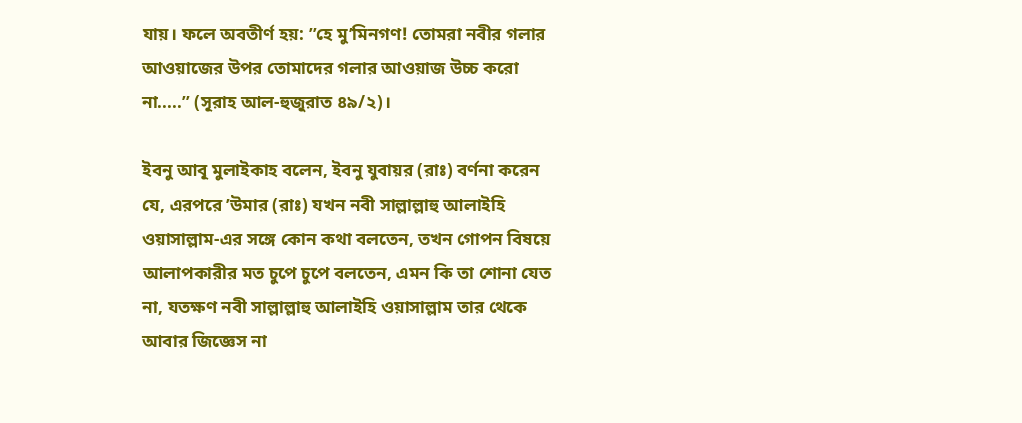যায়। ফলে অবতীর্ণ হয়: ’’হে মু’মিনগণ! তোমরা নবীর গলার আওয়াজের উপর তোমাদের গলার আওয়াজ উচ্চ করো না.....’’ (সূরাহ আল-হুজুরাত ৪৯/২)।

ইবনু আবূ মুলাইকাহ বলেন, ইবনু যুবায়র (রাঃ) বর্ণনা করেন যে, এরপরে ’উমার (রাঃ) যখন নবী সাল্লাল্লাহু আলাইহি ওয়াসাল্লাম-এর সঙ্গে কোন কথা বলতেন, তখন গোপন বিষয়ে আলাপকারীর মত চুপে চুপে বলতেন, এমন কি তা শোনা যেত না, যতক্ষণ নবী সাল্লাল্লাহু আলাইহি ওয়াসাল্লাম তার থেকে আবার জিজ্ঞেস না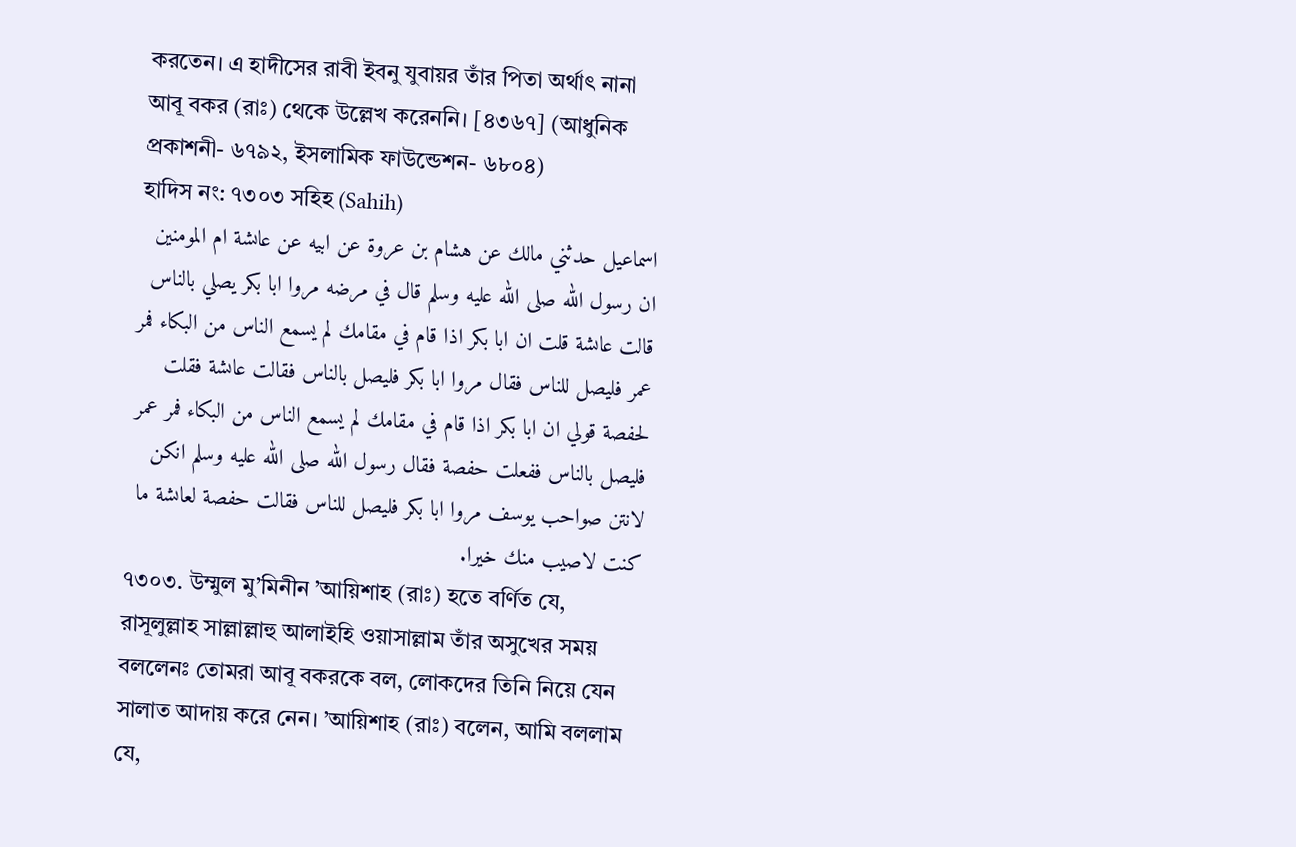করতেন। এ হাদীসের রাবী ইবনু যুবায়র তাঁর পিতা অর্থাৎ নানা আবূ বকর (রাঃ) থেকে উল্লেখ করেননি। [৪৩৬৭] (আধুনিক প্রকাশনী- ৬৭৯২, ইসলামিক ফাউন্ডেশন- ৬৮০৪)
হাদিস নং: ৭৩০৩ সহিহ (Sahih)
اسماعيل حدثني مالك عن هشام بن عروة عن ابيه عن عاىشة ام المومنين ان رسول الله صلى الله عليه وسلم قال في مرضه مروا ابا بكر يصلي بالناس قالت عاىشة قلت ان ابا بكر اذا قام في مقامك لم يسمع الناس من البكاء فمر عمر فليصل للناس فقال مروا ابا بكر فليصل بالناس فقالت عاىشة فقلت لحفصة قولي ان ابا بكر اذا قام في مقامك لم يسمع الناس من البكاء فمر عمر فليصل بالناس ففعلت حفصة فقال رسول الله صلى الله عليه وسلم انكن لانتن صواحب يوسف مروا ابا بكر فليصل للناس فقالت حفصة لعاىشة ما كنت لاصيب منك خيرا.
৭৩০৩. উম্মুল মু’মিনীন ’আয়িশাহ (রাঃ) হতে বর্ণিত যে, রাসূলুল্লাহ সাল্লাল্লাহু আলাইহি ওয়াসাল্লাম তাঁর অসুখের সময় বললেনঃ তোমরা আবূ বকরকে বল, লোকদের তিনি নিয়ে যেন সালাত আদায় করে নেন। ’আয়িশাহ (রাঃ) বলেন, আমি বললাম যে,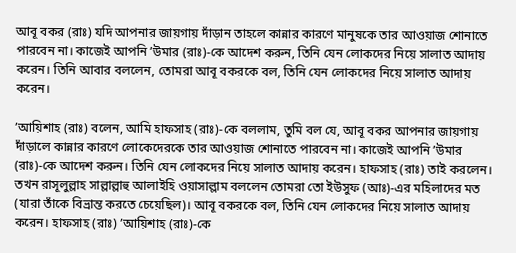আবূ বকর (রাঃ) যদি আপনার জায়গায় দাঁড়ান তাহলে কান্নার কারণে মানুষকে তার আওয়াজ শোনাতে পারবেন না। কাজেই আপনি ’উমার (রাঃ)-কে আদেশ করুন, তিনি যেন লোকদের নিয়ে সালাত আদায় করেন। তিনি আবার বললেন, তোমরা আবূ বকরকে বল, তিনি যেন লোকদের নিয়ে সালাত আদায় করেন।

’আয়িশাহ (রাঃ) বলেন, আমি হাফসাহ (রাঃ)-কে বললাম, তুমি বল যে, আবূ বকর আপনার জায়গায় দাঁড়ালে কান্নার কারণে লোকেদেরকে তার আওয়াজ শোনাতে পারবেন না। কাজেই আপনি ’উমার (রাঃ)-কে আদেশ করুন। তিনি যেন লোকদের নিয়ে সালাত আদায় করেন। হাফসাহ (রাঃ) তাই করলেন। তখন রাসূলুল্লাহ সাল্লাল্লাহু আলাইহি ওয়াসাল্লাম বললেন তোমরা তো ইউসুফ (আঃ)-এর মহিলাদের মত (যারা তাঁকে বিভ্রান্ত করতে চেয়েছিল)। আবূ বকরকে বল, তিনি যেন লোকদের নিয়ে সালাত আদায় করেন। হাফসাহ (রাঃ) ’আয়িশাহ (রাঃ)-কে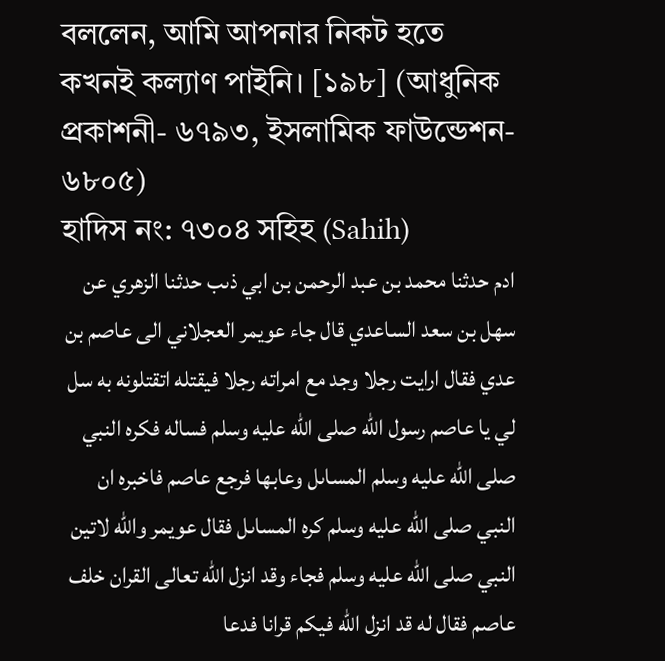বললেন, আমি আপনার নিকট হতে কখনই কল্যাণ পাইনি। [১৯৮] (আধুনিক প্রকাশনী- ৬৭৯৩, ইসলামিক ফাউন্ডেশন- ৬৮০৫)
হাদিস নং: ৭৩০৪ সহিহ (Sahih)
ادم حدثنا محمد بن عبد الرحمن بن ابي ذىب حدثنا الزهري عن سهل بن سعد الساعدي قال جاء عويمر العجلاني الى عاصم بن عدي فقال ارايت رجلا وجد مع امراته رجلا فيقتله اتقتلونه به سل لي يا عاصم رسول الله صلى الله عليه وسلم فساله فكره النبي صلى الله عليه وسلم المساىل وعابها فرجع عاصم فاخبره ان النبي صلى الله عليه وسلم كره المساىل فقال عويمر والله لاتين النبي صلى الله عليه وسلم فجاء وقد انزل الله تعالى القران خلف عاصم فقال له قد انزل الله فيكم قرانا فدعا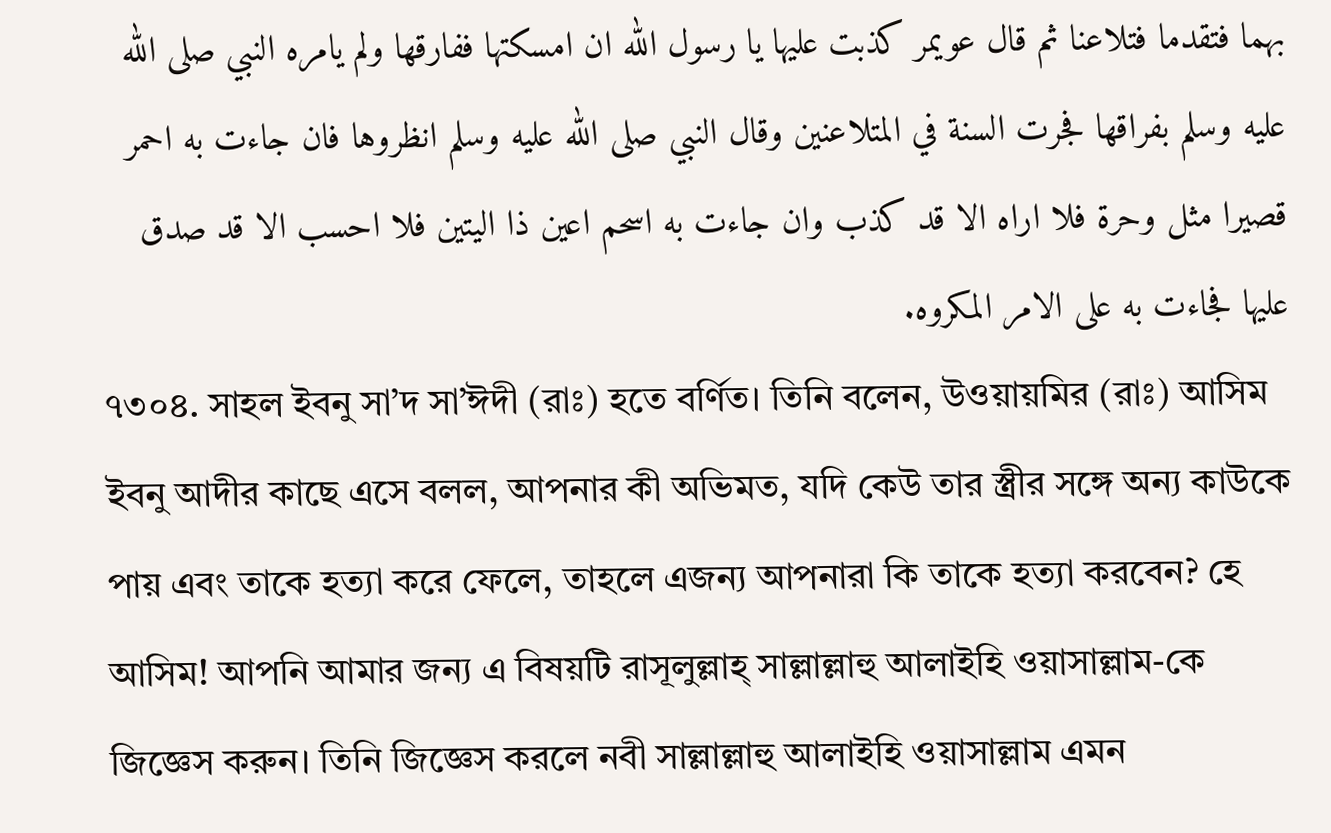بهما فتقدما فتلاعنا ثم قال عويمر كذبت عليها يا رسول الله ان امسكتها ففارقها ولم يامره النبي صلى الله عليه وسلم بفراقها فجرت السنة في المتلاعنين وقال النبي صلى الله عليه وسلم انظروها فان جاءت به احمر قصيرا مثل وحرة فلا اراه الا قد كذب وان جاءت به اسحم اعين ذا اليتين فلا احسب الا قد صدق عليها فجاءت به على الامر المكروه.
৭৩০৪. সাহল ইবনু সা’দ সা’ঈদী (রাঃ) হতে বর্ণিত। তিনি বলেন, উওয়ায়মির (রাঃ) আসিম ইবনু আদীর কাছে এসে বলল, আপনার কী অভিমত, যদি কেউ তার স্ত্রীর সঙ্গে অন্য কাউকে পায় এবং তাকে হত্যা করে ফেলে, তাহলে এজন্য আপনারা কি তাকে হত্যা করবেন? হে আসিম! আপনি আমার জন্য এ বিষয়টি রাসূলুল্লাহ্ সাল্লাল্লাহু আলাইহি ওয়াসাল্লাম-কে জিজ্ঞেস করুন। তিনি জিজ্ঞেস করলে নবী সাল্লাল্লাহু আলাইহি ওয়াসাল্লাম এমন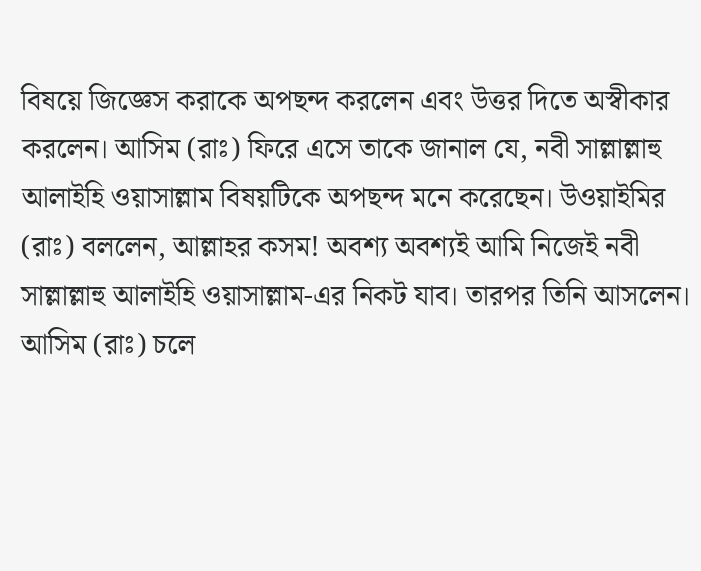বিষয়ে জিজ্ঞেস করাকে অপছন্দ করলেন এবং উত্তর দিতে অস্বীকার করলেন। আসিম (রাঃ) ফিরে এসে তাকে জানাল যে, নবী সাল্লাল্লাহু আলাইহি ওয়াসাল্লাম বিষয়টিকে অপছন্দ মনে করেছেন। উওয়াইমির (রাঃ) বললেন, আল্লাহর কসম! অবশ্য অবশ্যই আমি নিজেই নবী সাল্লাল্লাহু আলাইহি ওয়াসাল্লাম-এর নিকট যাব। তারপর তিনি আসলেন। আসিম (রাঃ) চলে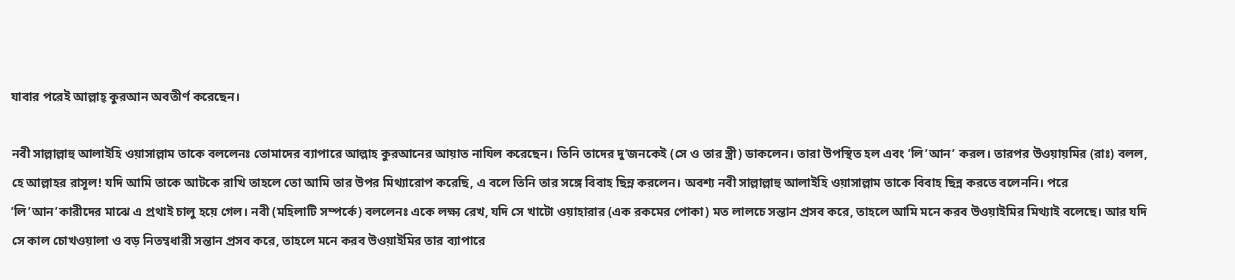যাবার পরেই আল্লাহ্ কুরআন অবতীর্ণ করেছেন।

নবী সাল্লাল্লাহু আলাইহি ওয়াসাল্লাম তাকে বললেনঃ তোমাদের ব্যাপারে আল্লাহ কুরআনের আয়াত নাযিল করেছেন। তিনি তাদের দু’জনকেই (সে ও তার স্ত্রী) ডাকলেন। তারা উপস্থিত হল এবং ’লি’আন’ করল। তারপর উওয়ায়মির (রাঃ) বলল, হে আল্লাহর রাসূল! যদি আমি তাকে আটকে রাখি তাহলে তো আমি তার উপর মিথ্যারোপ করেছি, এ বলে তিনি তার সঙ্গে বিবাহ ছিন্ন করলেন। অবশ্য নবী সাল্লাল্লাহু আলাইহি ওয়াসাল্লাম তাকে বিবাহ ছিন্ন করতে বলেননি। পরে ’লি’আন’কারীদের মাঝে এ প্রথাই চালু হয়ে গেল। নবী (মহিলাটি সম্পর্কে) বললেনঃ একে লক্ষ্য রেখ, যদি সে খাটো ওয়াহারার (এক রকমের পোকা) মত লালচে সন্তান প্রসব করে, তাহলে আমি মনে করব উওয়াইমির মিথ্যাই বলেছে। আর যদি সে কাল চোখওয়ালা ও বড় নিতম্বধারী সন্তান প্রসব করে, তাহলে মনে করব উওয়াইমির তার ব্যাপারে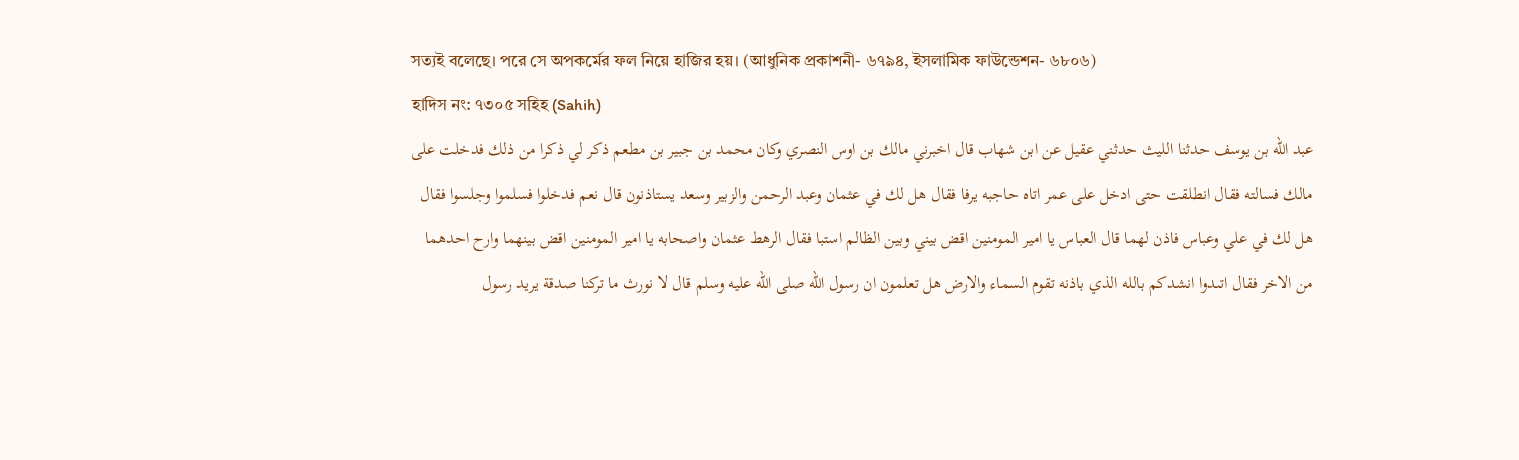সত্যই বলেছে। পরে সে অপকর্মের ফল নিয়ে হাজির হয়। (আধুনিক প্রকাশনী- ৬৭৯৪, ইসলামিক ফাউন্ডেশন- ৬৮০৬)
হাদিস নং: ৭৩০৫ সহিহ (Sahih)
عبد الله بن يوسف حدثنا الليث حدثني عقيل عن ابن شهاب قال اخبرني مالك بن اوس النصري وكان محمد بن جبير بن مطعم ذكر لي ذكرا من ذلك فدخلت على مالك فسالته فقال انطلقت حتى ادخل على عمر اتاه حاجبه يرفا فقال هل لك في عثمان وعبد الرحمن والزبير وسعد يستاذنون قال نعم فدخلوا فسلموا وجلسوا فقال هل لك في علي وعباس فاذن لهما قال العباس يا امير المومنين اقض بيني وبين الظالم استبا فقال الرهط عثمان واصحابه يا امير المومنين اقض بينهما وارح احدهما من الاخر فقال اتىدوا انشدكم بالله الذي باذنه تقوم السماء والارض هل تعلمون ان رسول الله صلى الله عليه وسلم قال لا نورث ما تركنا صدقة يريد رسول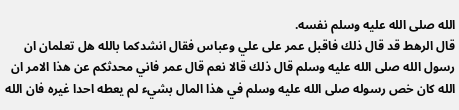الله صلى الله عليه وسلم نفسه.
قال الرهط قد قال ذلك فاقبل عمر على علي وعباس فقال انشدكما بالله هل تعلمان ان رسول الله صلى الله عليه وسلم قال ذلك قالا نعم قال عمر فاني محدثكم عن هذا الامر ان الله كان خص رسوله صلى الله عليه وسلم في هذا المال بشيء لم يعطه احدا غيره فان الله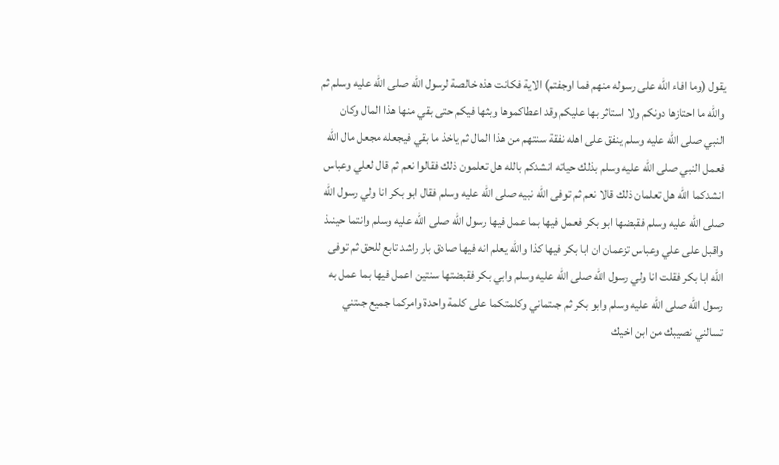يقول (وما افاء الله على رسوله منهم فما اوجفتم) الاية فكانت هذه خالصة لرسول الله صلى الله عليه وسلم ثم والله ما احتازها دونكم ولا استاثر بها عليكم وقد اعطاكموها وبثها فيكم حتى بقي منها هذا المال وكان النبي صلى الله عليه وسلم ينفق على اهله نفقة سنتهم من هذا المال ثم ياخذ ما بقي فيجعله مجعل مال الله فعمل النبي صلى الله عليه وسلم بذلك حياته انشدكم بالله هل تعلمون ذلك فقالوا نعم ثم قال لعلي وعباس انشدكما الله هل تعلمان ذلك قالا نعم ثم توفى الله نبيه صلى الله عليه وسلم فقال ابو بكر انا ولي رسول الله صلى الله عليه وسلم فقبضها ابو بكر فعمل فيها بما عمل فيها رسول الله صلى الله عليه وسلم وانتما حينىذ واقبل على علي وعباس تزعمان ان ابا بكر فيها كذا والله يعلم انه فيها صادق بار راشد تابع للحق ثم توفى الله ابا بكر فقلت انا ولي رسول الله صلى الله عليه وسلم وابي بكر فقبضتها سنتين اعمل فيها بما عمل به رسول الله صلى الله عليه وسلم وابو بكر ثم جىتماني وكلمتكما على كلمة واحدة وامركما جميع جىتني تسالني نصيبك من ابن اخيك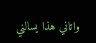واتاني هذا يسالني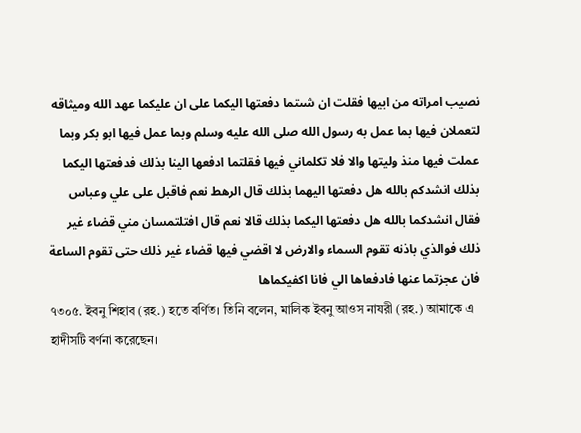نصيب امراته من ابيها فقلت ان شىتما دفعتها اليكما على ان عليكما عهد الله وميثاقه لتعملان فيها بما عمل به رسول الله صلى الله عليه وسلم وبما عمل فيها ابو بكر وبما عملت فيها منذ وليتها والا فلا تكلماني فيها فقلتما ادفعها الينا بذلك فدفعتها اليكما بذلك انشدكم بالله هل دفعتها اليهما بذلك قال الرهط نعم فاقبل على علي وعباس فقال انشدكما بالله هل دفعتها اليكما بذلك قالا نعم قال افتلتمسان مني قضاء غير ذلك فوالذي باذنه تقوم السماء والارض لا اقضي فيها قضاء غير ذلك حتى تقوم الساعة فان عجزتما عنها فادفعاها الي فانا اكفيكماها
৭৩০৫. ইবনু শিহাব (রহ.) হতে বর্ণিত। তিনি বলেন, মালিক ইবনু আওস নাযরী (রহ.) আমাকে এ হাদীসটি বর্ণনা করেছেন।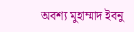অবশ্য মুহাম্মাদ ইবনু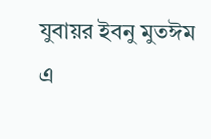যুবায়র ইবনু মুতঈম এ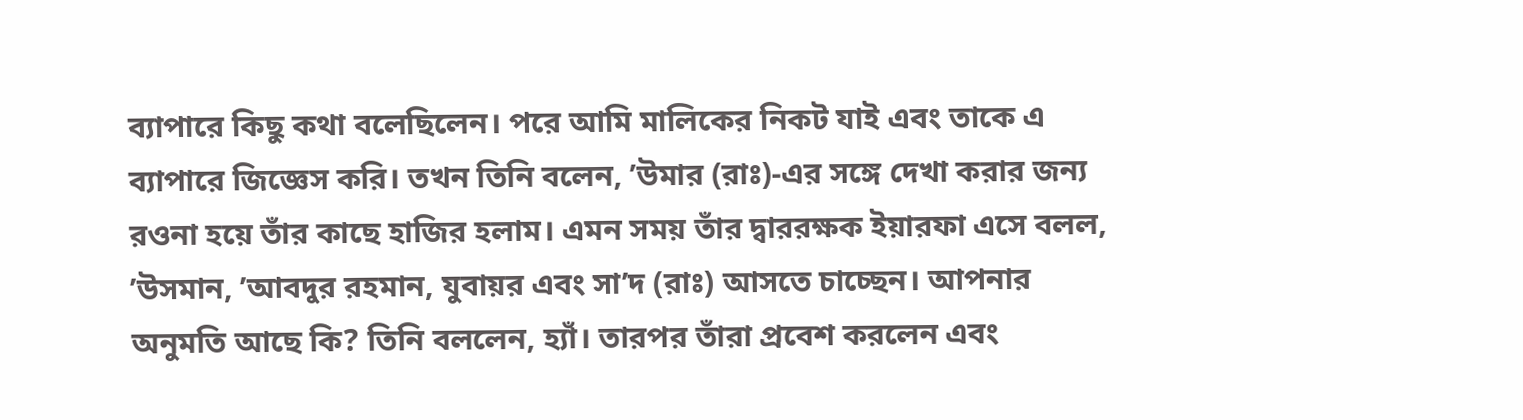ব্যাপারে কিছু কথা বলেছিলেন। পরে আমি মালিকের নিকট যাই এবং তাকে এ ব্যাপারে জিজ্ঞেস করি। তখন তিনি বলেন, ’উমার (রাঃ)-এর সঙ্গে দেখা করার জন্য রওনা হয়ে তাঁর কাছে হাজির হলাম। এমন সময় তাঁর দ্বাররক্ষক ইয়ারফা এসে বলল, ’উসমান, ’আবদুর রহমান, যুবায়র এবং সা’দ (রাঃ) আসতে চাচ্ছেন। আপনার অনুমতি আছে কি? তিনি বললেন, হ্যাঁ। তারপর তাঁরা প্রবেশ করলেন এবং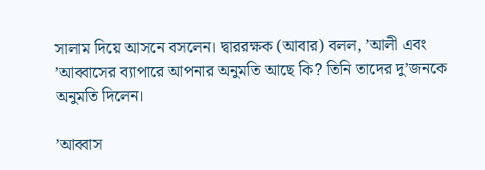সালাম দিয়ে আসনে বসলেন। দ্বাররক্ষক (আবার) বলল, ’আলী এবং ’আব্বাসের ব্যাপারে আপনার অনুমতি আছে কি? তিনি তাদের দু’জনকে অনুমতি দিলেন।

’আব্বাস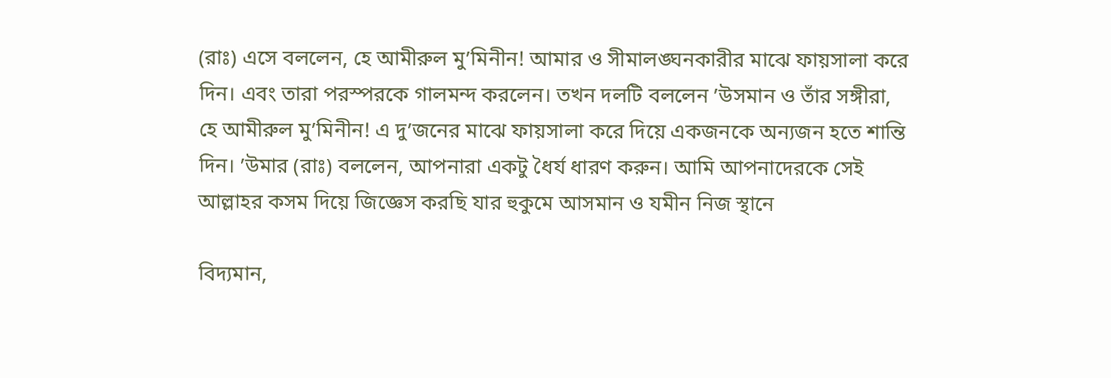(রাঃ) এসে বললেন, হে আমীরুল মু’মিনীন! আমার ও সীমালঙ্ঘনকারীর মাঝে ফায়সালা করে দিন। এবং তারা পরস্পরকে গালমন্দ করলেন। তখন দলটি বললেন ’উসমান ও তাঁর সঙ্গীরা, হে আমীরুল মু’মিনীন! এ দু’জনের মাঝে ফায়সালা করে দিয়ে একজনকে অন্যজন হতে শান্তি দিন। ’উমার (রাঃ) বললেন, আপনারা একটু ধৈর্য ধারণ করুন। আমি আপনাদেরকে সেই আল্লাহর কসম দিয়ে জিজ্ঞেস করছি যার হুকুমে আসমান ও যমীন নিজ স্থানে

বিদ্যমান,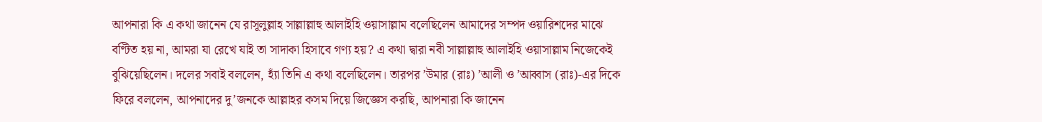আপনারা কি এ কথা জানেন যে রাসূলুল্লাহ সাল্লাল্লাহু আলাইহি ওয়াসাল্লাম বলেছিলেন আমাদের সম্পদ ওয়ারিশদের মাঝে বণ্টিত হয় না, আমরা যা রেখে যাই তা সাদাকা হিসাবে গণ্য হয়? এ কথা দ্বারা নবী সাল্লাল্লাহু আলাইহি ওয়াসাল্লাম নিজেকেই বুঝিয়েছিলেন। দলের সবাই বললেন, হ্যাঁ তিনি এ কথা বলেছিলেন। তারপর ’উমার (রাঃ) ’আলী ও ’আব্বাস (রাঃ)-এর দিকে ফিরে বললেন, আপনাদের দু’জনকে আল্লাহর কসম দিয়ে জিজ্ঞেস করছি, আপনারা কি জানেন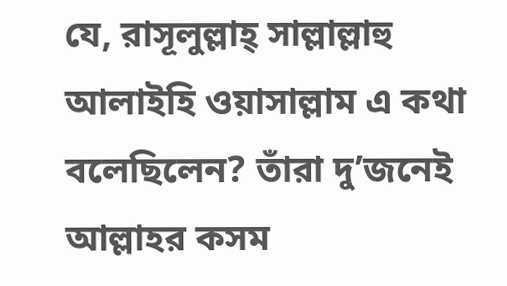যে, রাসূলুল্লাহ্ সাল্লাল্লাহু আলাইহি ওয়াসাল্লাম এ কথা বলেছিলেন? তাঁরা দু’জনেই আল্লাহর কসম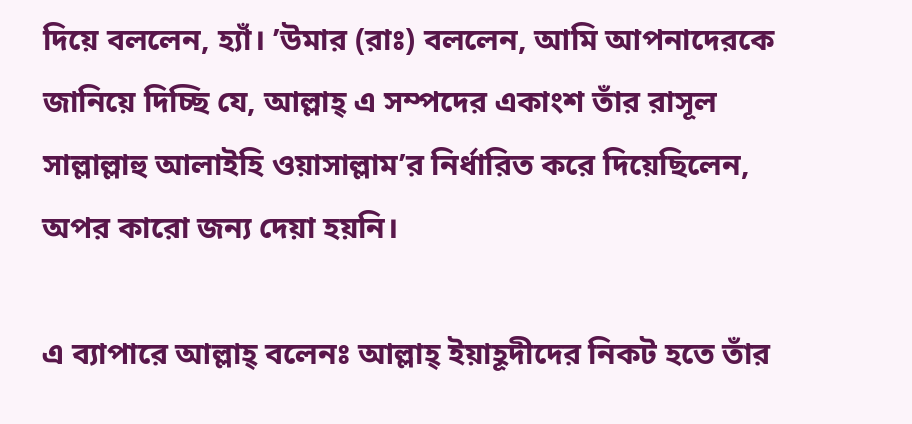দিয়ে বললেন, হ্যাঁ। ’উমার (রাঃ) বললেন, আমি আপনাদেরকে জানিয়ে দিচ্ছি যে, আল্লাহ্ এ সম্পদের একাংশ তাঁর রাসূল সাল্লাল্লাহু আলাইহি ওয়াসাল্লাম’র নির্ধারিত করে দিয়েছিলেন, অপর কারো জন্য দেয়া হয়নি।

এ ব্যাপারে আল্লাহ্ বলেনঃ আল্লাহ্ ইয়াহূদীদের নিকট হতে তাঁর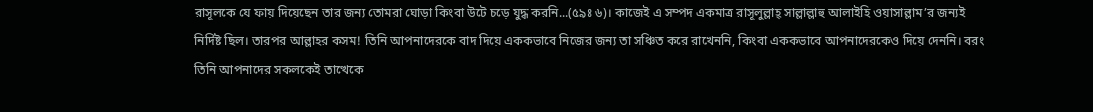রাসূলকে যে ফায় দিয়েছেন তার জন্য তোমরা ঘোড়া কিংবা উটে চড়ে যুদ্ধ করনি...(৫৯ঃ ৬)। কাজেই এ সম্পদ একমাত্র রাসূলুল্লাহ্ সাল্লাল্লাহু আলাইহি ওয়াসাল্লাম’র জন্যই নির্দিষ্ট ছিল। তারপর আল্লাহর কসম! তিনি আপনাদেরকে বাদ দিয়ে এককভাবে নিজের জন্য তা সঞ্চিত করে রাখেননি, কিংবা এককভাবে আপনাদেরকেও দিয়ে দেননি। বরং তিনি আপনাদের সকলকেই তাত্থেকে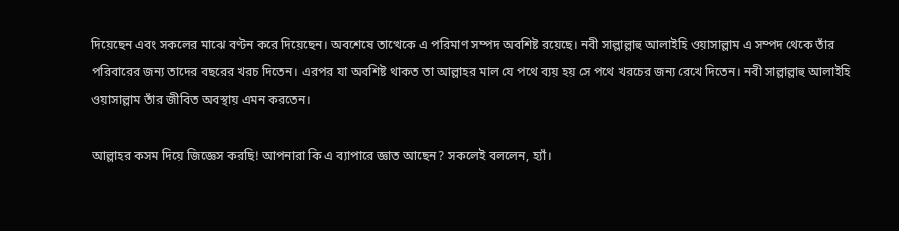দিয়েছেন এবং সকলের মাঝে বণ্টন করে দিয়েছেন। অবশেষে তাত্থেকে এ পরিমাণ সম্পদ অবশিষ্ট রয়েছে। নবী সাল্লাল্লাহু আলাইহি ওয়াসাল্লাম এ সম্পদ থেকে তাঁর পরিবারের জন্য তাদের বছরের খরচ দিতেন। এরপর যা অবশিষ্ট থাকত তা আল্লাহর মাল যে পথে ব্যয় হয় সে পথে খরচের জন্য রেখে দিতেন। নবী সাল্লাল্লাহু আলাইহি ওয়াসাল্লাম তাঁর জীবিত অবস্থায় এমন করতেন।

আল্লাহর কসম দিয়ে জিজ্ঞেস করছি! আপনারা কি এ ব্যাপারে জ্ঞাত আছেন? সকলেই বললেন, হ্যাঁ।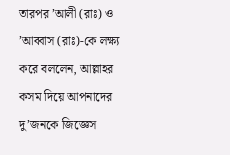তারপর ’আলী (রাঃ) ও ’আব্বাস (রাঃ)-কে লক্ষ্য করে বললেন, আল্লাহর কসম দিয়ে আপনাদের দু’জনকে জিজ্ঞেস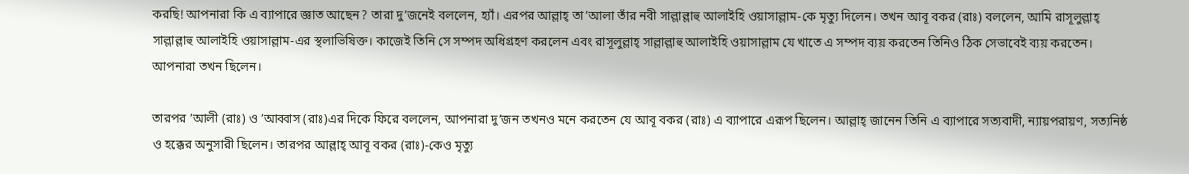করছি! আপনারা কি এ ব্যাপারে জ্ঞাত আছেন? তারা দু’জনেই বললেন, হ্যাঁ। এরপর আল্লাহ্ তা’আলা তাঁর নবী সাল্লাল্লাহু আলাইহি ওয়াসাল্লাম-কে মৃত্যু দিলেন। তখন আবূ বকর (রাঃ) বললেন, আমি রাসূলুল্লাহ্ সাল্লাল্লাহু আলাইহি ওয়াসাল্লাম-এর স্থলাভিষিক্ত। কাজেই তিনি সে সম্পদ অধিগ্রহণ করলেন এবং রাসূলুল্লাহ্ সাল্লাল্লাহু আলাইহি ওয়াসাল্লাম যে খাতে এ সম্পদ ব্যয় করতেন তিনিও ঠিক সেভাবেই ব্যয় করতেন। আপনারা তখন ছিলেন।

তারপর ’আলী (রাঃ) ও ’আব্বাস (রাঃ)এর দিকে ফিরে বললেন, আপনারা দু’জন তখনও মনে করতেন যে আবূ বকর (রাঃ) এ ব্যাপারে এরূপ ছিলেন। আল্লাহ্ জানেন তিনি এ ব্যাপারে সত্যবাদী, ন্যায়পরায়ণ, সত্যনিষ্ঠ ও হক্কের অনুসারী ছিলেন। তারপর আল্লাহ্ আবূ বকর (রাঃ)-কেও মৃত্যু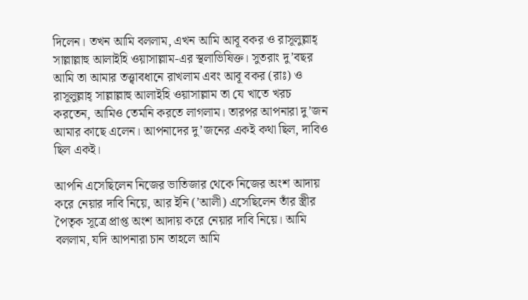দিলেন। তখন আমি বললাম, এখন আমি আবূ বকর ও রাসূলুল্লাহ্ সাল্লাল্লাহু আলাইহি ওয়াসাল্লাম-এর স্থলাভিষিক্ত। সুতরাং দু’বছর আমি তা আমার তত্ত্বাবধানে রাখলাম এবং আবূ বকর (রাঃ) ও রাসূলুল্লাহ্ সাল্লাল্লাহু আলাইহি ওয়াসাল্লাম তা যে খাতে খরচ করতেন, আমিও তেমনি করতে লাগলাম। তারপর আপনারা দু’জন আমার কাছে এলেন। আপনাদের দু’জনের একই কথা ছিল, দাবিও ছিল একই।

আপনি এসেছিলেন নিজের ভাতিজার থেকে নিজের অংশ আদায় করে নেয়ার দাবি নিয়ে, আর ইনি (’আলী) এসেছিলেন তাঁর স্ত্রীর পৈতৃক সূত্রে প্রাপ্ত অংশ আদায় করে নেয়ার দাবি নিয়ে। আমি বললাম, যদি আপনারা চান তাহলে আমি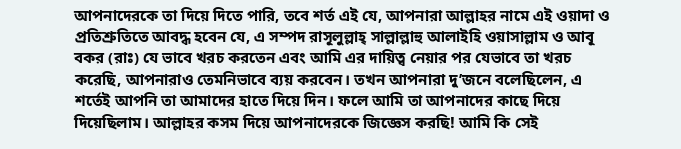আপনাদেরকে তা দিয়ে দিতে পারি, তবে শর্ত এই যে, আপনারা আল্লাহর নামে এই ওয়াদা ও প্রতিশ্রুতিতে আবদ্ধ হবেন যে, এ সম্পদ রাসূলুল্লাহ্ সাল্লাল্লাহু আলাইহি ওয়াসাল্লাম ও আবূ বকর (রাঃ) যে ভাবে খরচ করতেন এবং আমি এর দায়িত্ব নেয়ার পর যেভাবে তা খরচ করেছি, আপনারাও তেমনিভাবে ব্যয় করবেন। তখন আপনারা দু’জনে বলেছিলেন, এ শর্তেই আপনি তা আমাদের হাতে দিয়ে দিন। ফলে আমি তা আপনাদের কাছে দিয়ে দিয়েছিলাম। আল্লাহর কসম দিয়ে আপনাদেরকে জিজ্ঞেস করছি! আমি কি সেই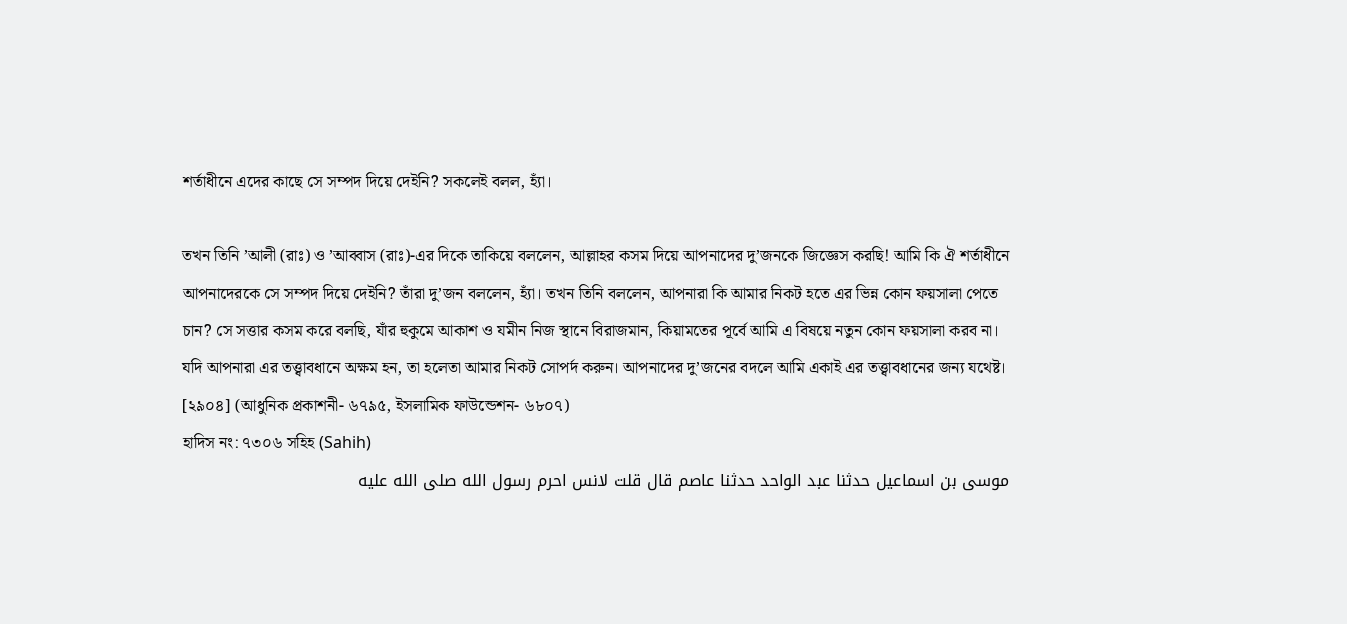শর্তাধীনে এদের কাছে সে সম্পদ দিয়ে দেইনি? সকলেই বলল, হ্যাঁ।

তখন তিনি ’আলী (রাঃ) ও ’আব্বাস (রাঃ)-এর দিকে তাকিয়ে বললেন, আল্লাহর কসম দিয়ে আপনাদের দু’জনকে জিজ্ঞেস করছি! আমি কি ঐ শর্তাধীনে আপনাদেরকে সে সম্পদ দিয়ে দেইনি? তাঁরা দু’জন বললেন, হ্যাঁ। তখন তিনি বললেন, আপনারা কি আমার নিকট হতে এর ভিন্ন কোন ফয়সালা পেতে চান? সে সত্তার কসম করে বলছি, যাঁর হুকুমে আকাশ ও যমীন নিজ স্থানে বিরাজমান, কিয়ামতের পূর্বে আমি এ বিষয়ে নতুন কোন ফয়সালা করব না। যদি আপনারা এর তত্ত্বাবধানে অক্ষম হন, তা হলেতা আমার নিকট সোপর্দ করুন। আপনাদের দু’জনের বদলে আমি একাই এর তত্ত্বাবধানের জন্য যথেষ্ট। [২৯০৪] (আধুনিক প্রকাশনী- ৬৭৯৫, ইসলামিক ফাউন্ডেশন- ৬৮০৭)
হাদিস নং: ৭৩০৬ সহিহ (Sahih)
موسى بن اسماعيل حدثنا عبد الواحد حدثنا عاصم قال قلت لانس احرم رسول الله صلى الله عليه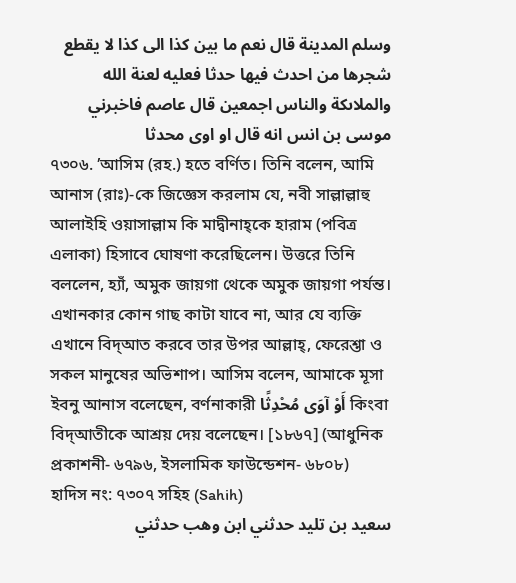وسلم المدينة قال نعم ما بين كذا الى كذا لا يقطع شجرها من احدث فيها حدثا فعليه لعنة الله والملاىكة والناس اجمعين قال عاصم فاخبرني موسى بن انس انه قال او اوى محدثا
৭৩০৬. ’আসিম (রহ.) হতে বর্ণিত। তিনি বলেন, আমি আনাস (রাঃ)-কে জিজ্ঞেস করলাম যে, নবী সাল্লাল্লাহু আলাইহি ওয়াসাল্লাম কি মাদ্বীনাহ্কে হারাম (পবিত্র এলাকা) হিসাবে ঘোষণা করেছিলেন। উত্তরে তিনি বললেন, হ্যাঁ, অমুক জায়গা থেকে অমুক জায়গা পর্যন্ত। এখানকার কোন গাছ কাটা যাবে না, আর যে ব্যক্তি এখানে বিদ্আত করবে তার উপর আল্লাহ্, ফেরেশ্তা ও সকল মানুষের অভিশাপ। আসিম বলেন, আমাকে মূসা ইবনু আনাস বলেছেন, বর্ণনাকারী أَوْ آوَى مُحْدِثًا কিংবা বিদ্আতীকে আশ্রয় দেয় বলেছেন। [১৮৬৭] (আধুনিক প্রকাশনী- ৬৭৯৬, ইসলামিক ফাউন্ডেশন- ৬৮০৮)
হাদিস নং: ৭৩০৭ সহিহ (Sahih)
سعيد بن تليد حدثني ابن وهب حدثني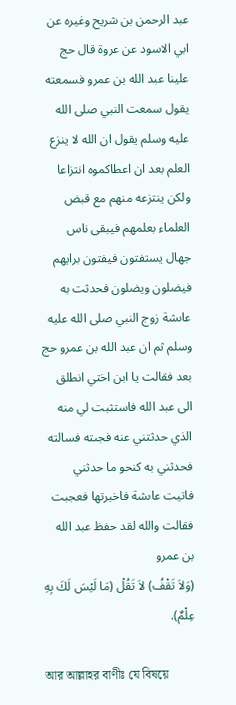عبد الرحمن بن شريح وغيره عن ابي الاسود عن عروة قال حج علينا عبد الله بن عمرو فسمعته يقول سمعت النبي صلى الله عليه وسلم يقول ان الله لا ينزع العلم بعد ان اعطاكموه انتزاعا ولكن ينتزعه منهم مع قبض العلماء بعلمهم فيبقى ناس جهال يستفتون فيفتون برايهم فيضلون ويضلون فحدثت به عاىشة زوج النبي صلى الله عليه وسلم ثم ان عبد الله بن عمرو حج بعد فقالت يا ابن اختي انطلق الى عبد الله فاستثبت لي منه الذي حدثتني عنه فجىته فسالته فحدثني به كنحو ما حدثني فاتيت عاىشة فاخبرتها فعجبت فقالت والله لقد حفظ عبد الله بن عمرو
(وَلاَ تَقْفُ) لاَ تَقُلْ (مَا لَيْسَ لَكَ بِهِ عِلْمٌ).

আর আল্লাহর বাণীঃ যে বিষয়ে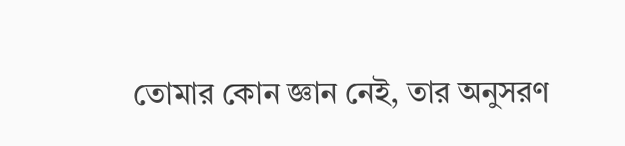তোমার কোন জ্ঞান নেই, তার অনুসরণ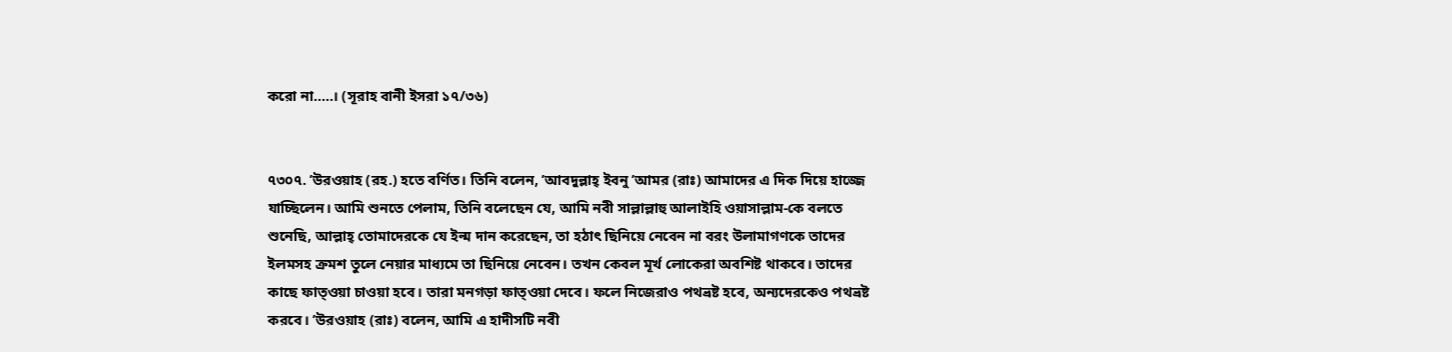করো না.....। (সূরাহ বানী ইসরা ১৭/৩৬)


৭৩০৭. ’উরওয়াহ (রহ.) হতে বর্ণিত। তিনি বলেন, ’আবদুল্লাহ্ ইবনু ’আমর (রাঃ) আমাদের এ দিক দিয়ে হাজ্জে যাচ্ছিলেন। আমি শুনতে পেলাম, তিনি বলেছেন যে, আমি নবী সাল্লাল্লাহু আলাইহি ওয়াসাল্লাম-কে বলতে শুনেছি, আল্লাহ্ তোমাদেরকে যে ইল্ম দান করেছেন, তা হঠাৎ ছিনিয়ে নেবেন না বরং উলামাগণকে তাদের ইলমসহ ক্রমশ তুলে নেয়ার মাধ্যমে তা ছিনিয়ে নেবেন। তখন কেবল মূর্খ লোকেরা অবশিষ্ট থাকবে। তাদের কাছে ফাত্ওয়া চাওয়া হবে। তারা মনগড়া ফাত্ওয়া দেবে। ফলে নিজেরাও পথভ্রষ্ট হবে, অন্যদেরকেও পথভ্রষ্ট করবে। ’উরওয়াহ (রাঃ) বলেন, আমি এ হাদীসটি নবী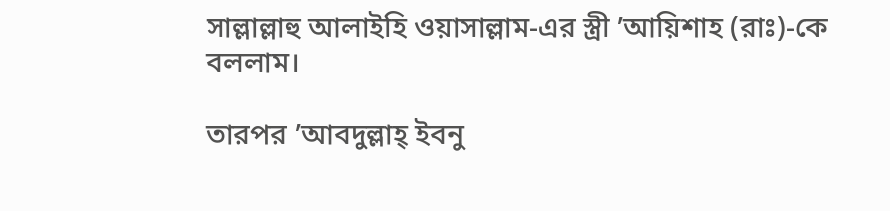সাল্লাল্লাহু আলাইহি ওয়াসাল্লাম-এর স্ত্রী ’আয়িশাহ (রাঃ)-কে বললাম।

তারপর ’আবদুল্লাহ্ ইবনু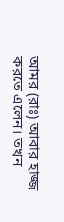আমর (রাঃ) আবার হাজ্জ করতে এলেন। তখন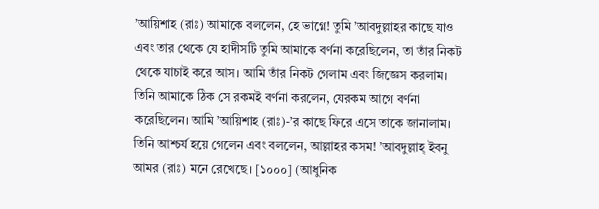’আয়িশাহ (রাঃ) আমাকে বললেন, হে ভাগ্নে! তুমি ’আবদুল্লাহর কাছে যাও এবং তার থেকে যে হাদীসটি তুমি আমাকে বর্ণনা করেছিলেন, তা তাঁর নিকট থেকে যাচাই করে আস। আমি তাঁর নিকট গেলাম এবং জিজ্ঞেস করলাম। তিনি আমাকে ঠিক সে রকমই বর্ণনা করলেন, যেরকম আগে বর্ণনা করেছিলেন। আমি ’আয়িশাহ (রাঃ)-’র কাছে ফিরে এসে তাকে জানালাম। তিনি আশ্চর্য হয়ে গেলেন এবং বললেন, আল্লাহর কসম! ’আবদুল্লাহ্ ইবনু আমর (রাঃ) মনে রেখেছে। [১০০০] (আধুনিক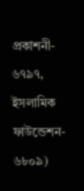প্রকাশনী- ৬৭৯৭, ইসলামিক ফাউন্ডেশন- ৬৮০৯)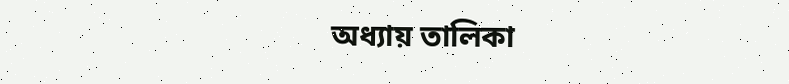অধ্যায় তালিকা